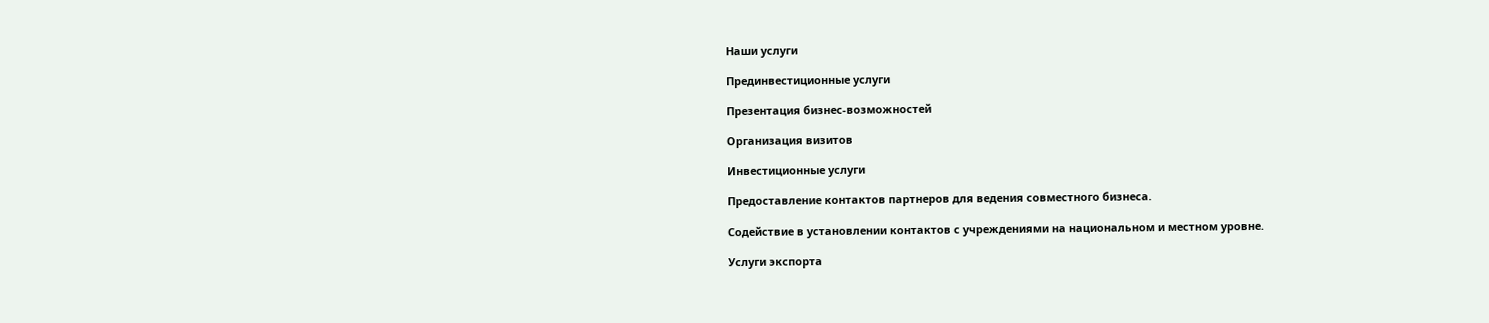Наши услуги

Прединвестиционные услуги

Презентация бизнес-возможностей

Организация визитов

Инвестиционные услуги

Предоставление контактов партнеров для ведения совместного бизнеса.

Содействие в установлении контактов с учреждениями на национальном и местном уровне.

Услуги экспорта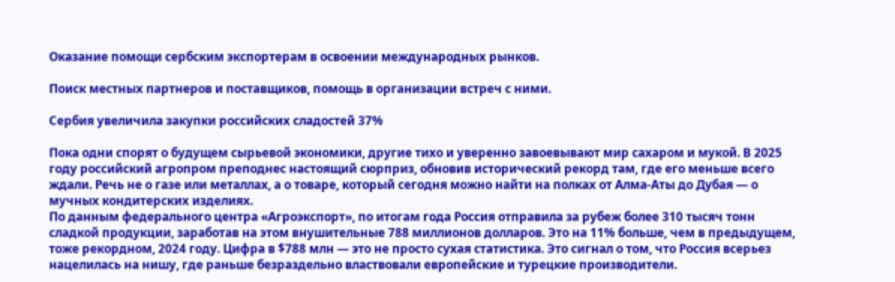Оказание помощи сербским экспортерам в освоении международных рынков.

Поиск местных партнеров и поставщиков, помощь в организации встреч с ними.

Сербия увеличила закупки российских сладостей 37%

Пока одни спорят о будущем сырьевой экономики, другие тихо и уверенно завоевывают мир сахаром и мукой. В 2025 году российский агропром преподнес настоящий сюрприз, обновив исторический рекорд там, где его меньше всего ждали. Речь не о газе или металлах, а о товаре, который сегодня можно найти на полках от Алма-Аты до Дубая — о мучных кондитерских изделиях.
По данным федерального центра «Агроэкспорт», по итогам года Россия отправила за рубеж более 310 тысяч тонн сладкой продукции, заработав на этом внушительные 788 миллионов долларов. Это на 11% больше, чем в предыдущем, тоже рекордном, 2024 году. Цифра в $788 млн — это не просто сухая статистика. Это сигнал о том, что Россия всерьез нацелилась на нишу, где раньше безраздельно властвовали европейские и турецкие производители.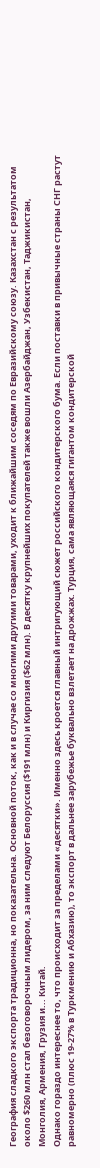География сладкого экспорта традиционна, но показательна. Основной поток, как и в случае со многими другими товарами, уходит к ближайшим соседям по Евразийскому союзу. Казахстан с результатом около $260 млн стал безоговорочным лидером, за ним следуют Белоруссия ($191 млн) и Киргизия ($62 млн). В десятку крупнейших покупателей также вошли Азербайджан, Узбекистан, Таджикистан, Монголия, Армения, Грузия и... Китай.
Однако гораздо интереснее то, что происходит за пределами «десятки». Именно здесь кроется главный интригующий сюжет российского кондитерского бума. Если поставки в привычные страны СНГ растут равномерно (плюс 19-27% в Туркмению и Абхазию), то экспорт в дальнее зарубежье буквально взлетает на дрожжах. Турция, сама являющаяся гигантом кондитерской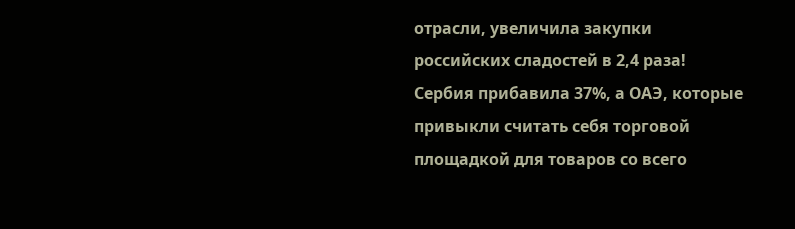отрасли, увеличила закупки российских сладостей в 2,4 раза! Сербия прибавила 37%, а ОАЭ, которые привыкли считать себя торговой площадкой для товаров со всего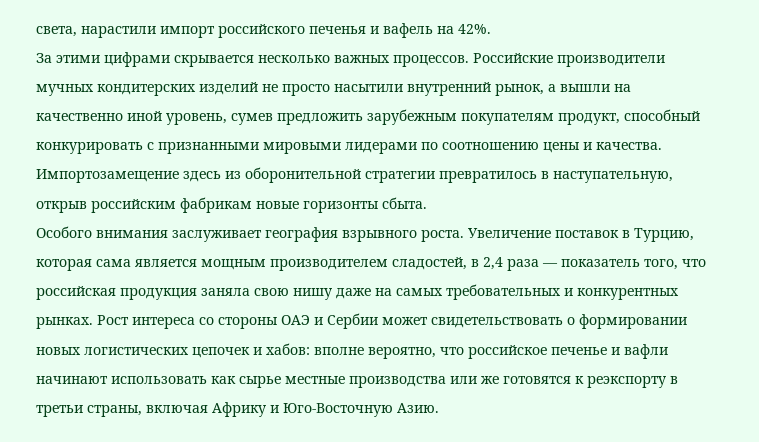света, нарастили импорт российского печенья и вафель на 42%.
За этими цифрами скрывается несколько важных процессов. Российские производители мучных кондитерских изделий не просто насытили внутренний рынок, а вышли на качественно иной уровень, сумев предложить зарубежным покупателям продукт, способный конкурировать с признанными мировыми лидерами по соотношению цены и качества. Импортозамещение здесь из оборонительной стратегии превратилось в наступательную, открыв российским фабрикам новые горизонты сбыта.
Особого внимания заслуживает география взрывного роста. Увеличение поставок в Турцию, которая сама является мощным производителем сладостей, в 2,4 раза — показатель того, что российская продукция заняла свою нишу даже на самых требовательных и конкурентных рынках. Рост интереса со стороны ОАЭ и Сербии может свидетельствовать о формировании новых логистических цепочек и хабов: вполне вероятно, что российское печенье и вафли начинают использовать как сырье местные производства или же готовятся к реэкспорту в третьи страны, включая Африку и Юго-Восточную Азию.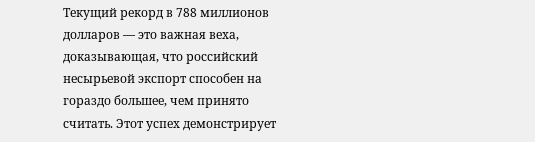Текущий рекорд в 788 миллионов долларов — это важная веха, доказывающая, что российский несырьевой экспорт способен на гораздо большее, чем принято считать. Этот успех демонстрирует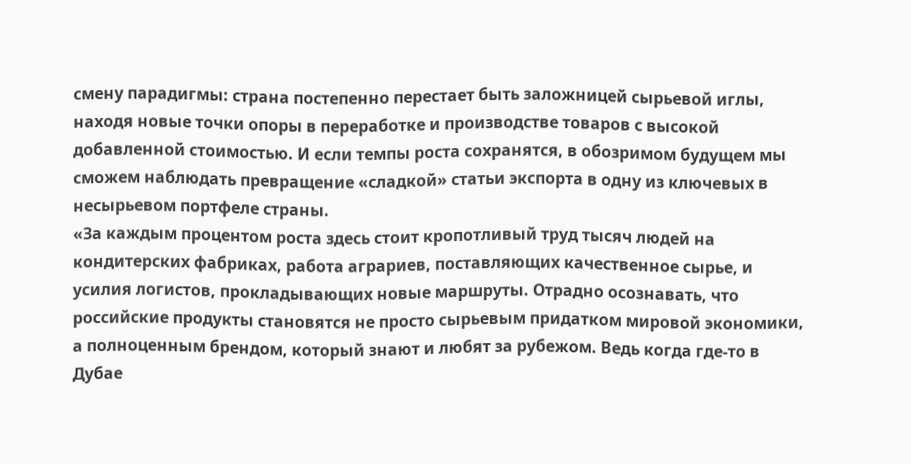смену парадигмы: страна постепенно перестает быть заложницей сырьевой иглы, находя новые точки опоры в переработке и производстве товаров с высокой добавленной стоимостью. И если темпы роста сохранятся, в обозримом будущем мы сможем наблюдать превращение «сладкой» статьи экспорта в одну из ключевых в несырьевом портфеле страны.
«За каждым процентом роста здесь стоит кропотливый труд тысяч людей на кондитерских фабриках, работа аграриев, поставляющих качественное сырье, и усилия логистов, прокладывающих новые маршруты. Отрадно осознавать, что российские продукты становятся не просто сырьевым придатком мировой экономики, а полноценным брендом, который знают и любят за рубежом. Ведь когда где-то в Дубае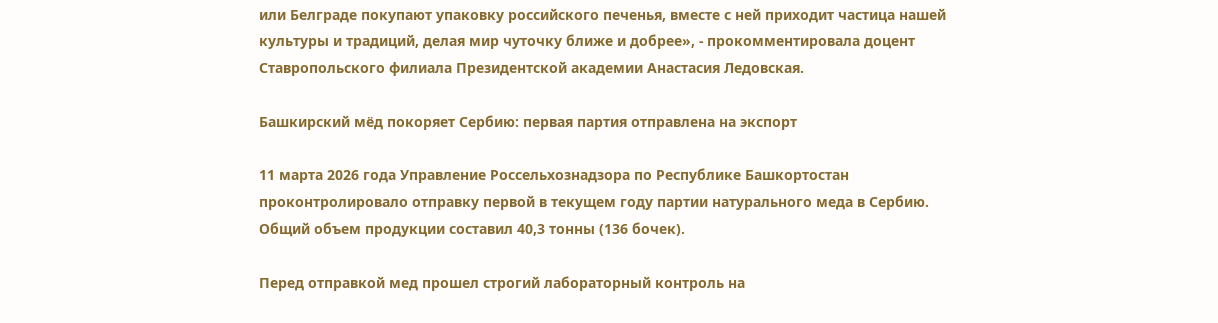или Белграде покупают упаковку российского печенья, вместе с ней приходит частица нашей культуры и традиций, делая мир чуточку ближе и добрее», - прокомментировала доцент Ставропольского филиала Президентской академии Анастасия Ледовская.

Башкирский мёд покоряет Сербию: первая партия отправлена на экспорт

11 марта 2026 года Управление Россельхознадзора по Республике Башкортостан проконтролировало отправку первой в текущем году партии натурального меда в Сербию. Общий объем продукции составил 40,3 тонны (136 бочек).

Перед отправкой мед прошел строгий лабораторный контроль на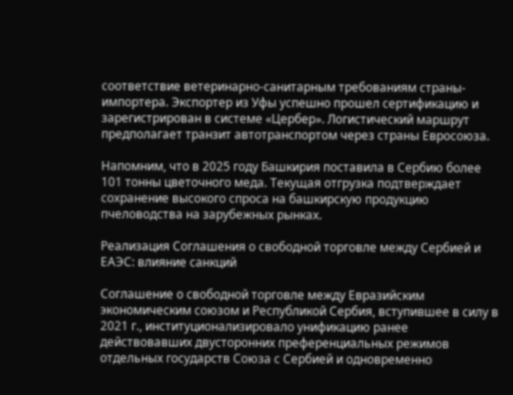соответствие ветеринарно-санитарным требованиям страны-импортера. Экспортер из Уфы успешно прошел сертификацию и зарегистрирован в системе «Цербер». Логистический маршрут предполагает транзит автотранспортом через страны Евросоюза.

Напомним, что в 2025 году Башкирия поставила в Сербию более 101 тонны цветочного меда. Текущая отгрузка подтверждает сохранение высокого спроса на башкирскую продукцию пчеловодства на зарубежных рынках.

Реализация Соглашения о свободной торговле между Сербией и ЕАЭС: влияние санкций

Соглашение о свободной торговле между Евразийским экономическим союзом и Республикой Сербия, вступившее в силу в 2021 г., институционализировало унификацию ранее действовавших двусторонних преференциальных режимов отдельных государств Союза с Сербией и одновременно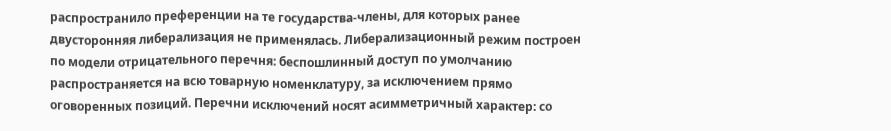распространило преференции на те государства-члены, для которых ранее двусторонняя либерализация не применялась. Либерализационный режим построен по модели отрицательного перечня: беспошлинный доступ по умолчанию распространяется на всю товарную номенклатуру, за исключением прямо оговоренных позиций. Перечни исключений носят асимметричный характер: со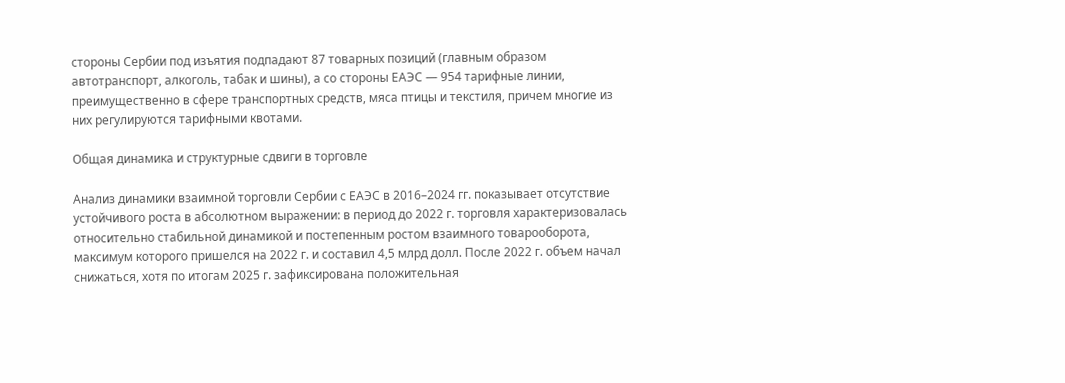стороны Сербии под изъятия подпадают 87 товарных позиций (главным образом автотранспорт, алкоголь, табак и шины), а со стороны ЕАЭС — 954 тарифные линии, преимущественно в сфере транспортных средств, мяса птицы и текстиля, причем многие из них регулируются тарифными квотами.

Общая динамика и структурные сдвиги в торговле

Анализ динамики взаимной торговли Сербии с ЕАЭС в 2016–2024 гг. показывает отсутствие устойчивого роста в абсолютном выражении: в период до 2022 г. торговля характеризовалась относительно стабильной динамикой и постепенным ростом взаимного товарооборота, максимум которого пришелся на 2022 г. и составил 4,5 млрд долл. После 2022 г. объем начал снижаться, хотя по итогам 2025 г. зафиксирована положительная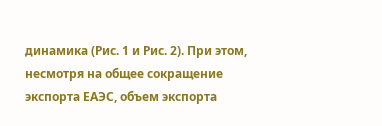динамика (Рис. 1 и Рис. 2). При этом, несмотря на общее сокращение экспорта ЕАЭС, объем экспорта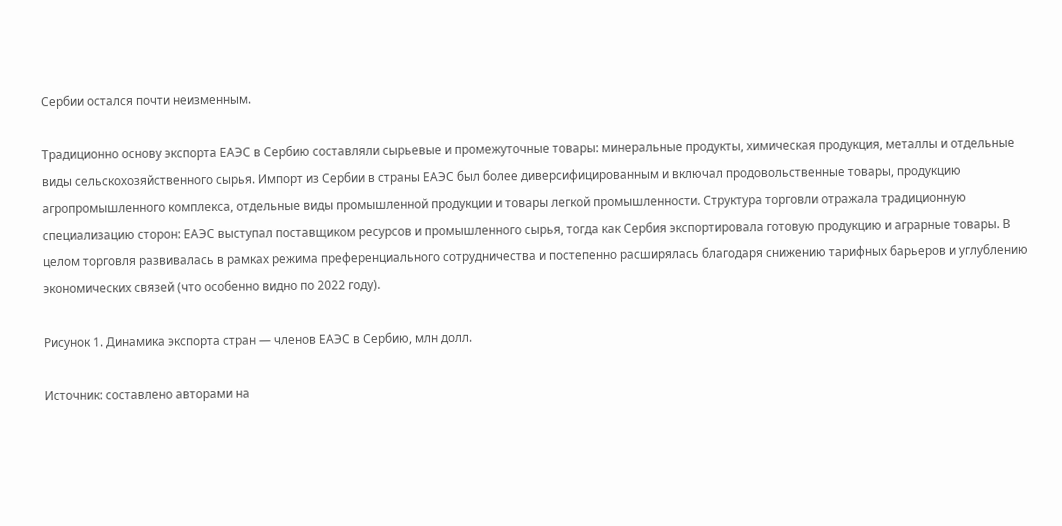Сербии остался почти неизменным.

Традиционно основу экспорта ЕАЭС в Сербию составляли сырьевые и промежуточные товары: минеральные продукты, химическая продукция, металлы и отдельные виды сельскохозяйственного сырья. Импорт из Сербии в страны ЕАЭС был более диверсифицированным и включал продовольственные товары, продукцию агропромышленного комплекса, отдельные виды промышленной продукции и товары легкой промышленности. Структура торговли отражала традиционную специализацию сторон: ЕАЭС выступал поставщиком ресурсов и промышленного сырья, тогда как Сербия экспортировала готовую продукцию и аграрные товары. В целом торговля развивалась в рамках режима преференциального сотрудничества и постепенно расширялась благодаря снижению тарифных барьеров и углублению экономических связей (что особенно видно по 2022 году).

Рисунок 1. Динамика экспорта стран — членов ЕАЭС в Сербию, млн долл.

Источник: составлено авторами на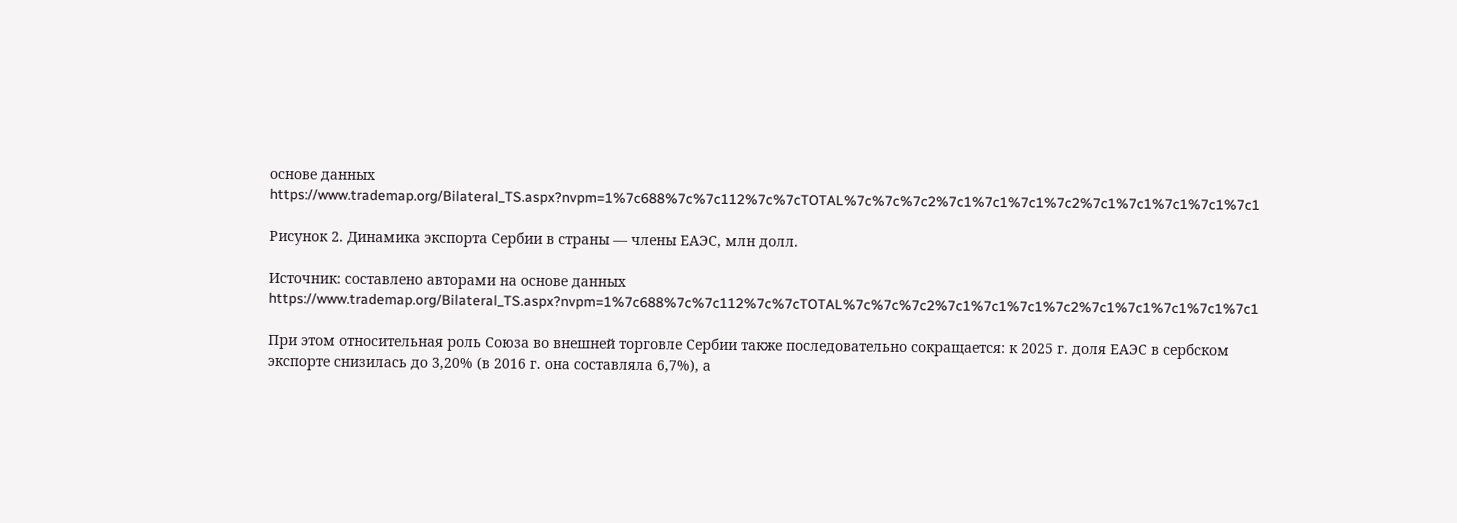основе данных https://www.trademap.org/Bilateral_TS.aspx?nvpm=1%7c688%7c%7c112%7c%7cTOTAL%7c%7c%7c2%7c1%7c1%7c1%7c2%7c1%7c1%7c1%7c1%7c1

Рисунок 2. Динамика экспорта Сербии в страны — члены ЕАЭС, млн долл.

Источник: составлено авторами на основе данных https://www.trademap.org/Bilateral_TS.aspx?nvpm=1%7c688%7c%7c112%7c%7cTOTAL%7c%7c%7c2%7c1%7c1%7c1%7c2%7c1%7c1%7c1%7c1%7c1

При этом относительная роль Союза во внешней торговле Сербии также последовательно сокращается: к 2025 г. доля ЕАЭС в сербском экспорте снизилась до 3,20% (в 2016 г. она составляла 6,7%), а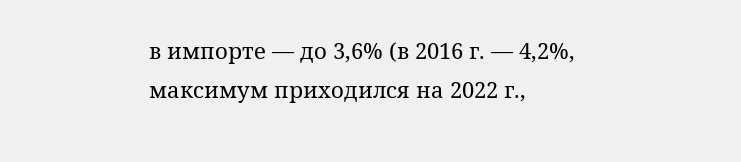в импорте — до 3,6% (в 2016 г. — 4,2%, максимум приходился на 2022 г.,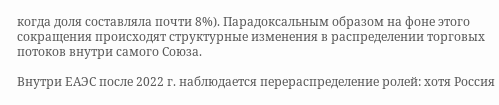когда доля составляла почти 8%). Парадоксальным образом на фоне этого сокращения происходят структурные изменения в распределении торговых потоков внутри самого Союза.

Внутри ЕАЭС после 2022 г. наблюдается перераспределение ролей: хотя Россия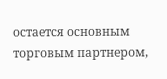остается основным торговым партнером,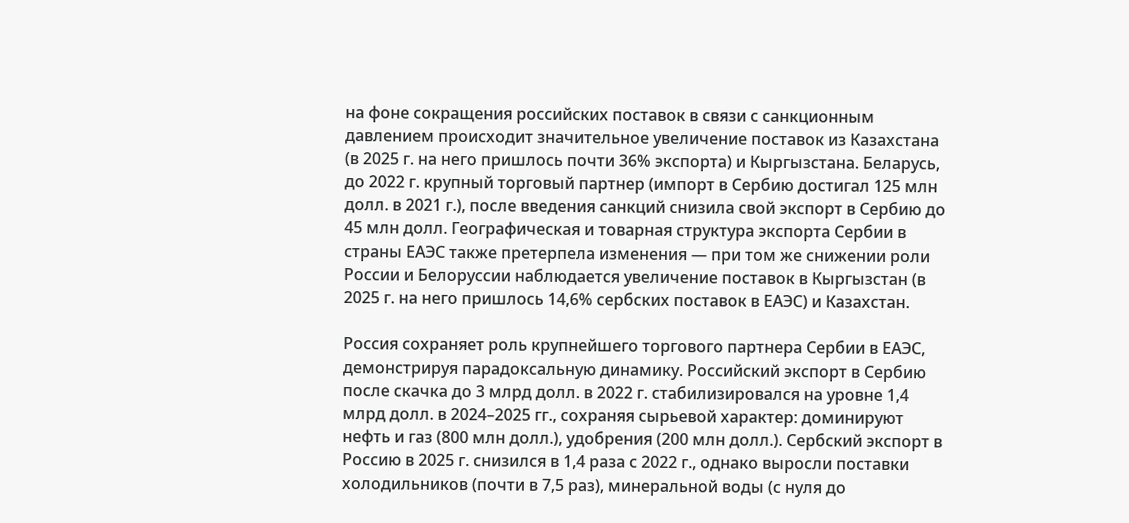на фоне сокращения российских поставок в связи с санкционным давлением происходит значительное увеличение поставок из Казахстана (в 2025 г. на него пришлось почти 36% экспорта) и Кыргызстана. Беларусь, до 2022 г. крупный торговый партнер (импорт в Сербию достигал 125 млн долл. в 2021 г.), после введения санкций снизила свой экспорт в Сербию до 45 млн долл. Географическая и товарная структура экспорта Сербии в страны ЕАЭС также претерпела изменения — при том же снижении роли России и Белоруссии наблюдается увеличение поставок в Кыргызстан (в 2025 г. на него пришлось 14,6% сербских поставок в ЕАЭС) и Казахстан.

Россия сохраняет роль крупнейшего торгового партнера Сербии в ЕАЭС, демонстрируя парадоксальную динамику. Российский экспорт в Сербию после скачка до 3 млрд долл. в 2022 г. стабилизировался на уровне 1,4 млрд долл. в 2024–2025 гг., сохраняя сырьевой характер: доминируют нефть и газ (800 млн долл.), удобрения (200 млн долл.). Сербский экспорт в Россию в 2025 г. снизился в 1,4 раза с 2022 г., однако выросли поставки холодильников (почти в 7,5 раз), минеральной воды (с нуля до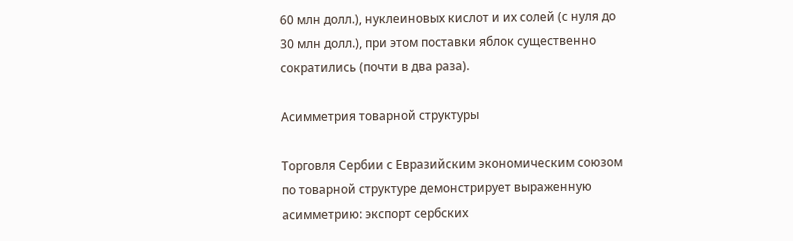60 млн долл.), нуклеиновых кислот и их солей (с нуля до 30 млн долл.), при этом поставки яблок существенно сократились (почти в два раза).

Асимметрия товарной структуры

Торговля Сербии с Евразийским экономическим союзом по товарной структуре демонстрирует выраженную асимметрию: экспорт сербских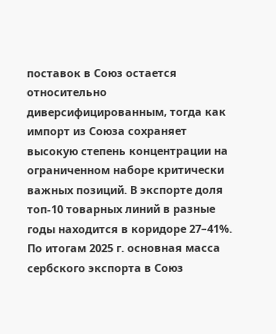поставок в Союз остается относительно диверсифицированным, тогда как импорт из Союза сохраняет высокую степень концентрации на ограниченном наборе критически важных позиций. В экспорте доля топ-10 товарных линий в разные годы находится в коридоре 27–41%. По итогам 2025 г. основная масса сербского экспорта в Союз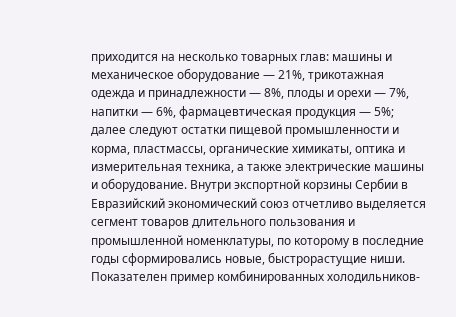приходится на несколько товарных глав: машины и механическое оборудование — 21%, трикотажная одежда и принадлежности — 8%, плоды и орехи — 7%, напитки — 6%, фармацевтическая продукция — 5%; далее следуют остатки пищевой промышленности и корма, пластмассы, органические химикаты, оптика и измерительная техника, а также электрические машины и оборудование. Внутри экспортной корзины Сербии в Евразийский экономический союз отчетливо выделяется сегмент товаров длительного пользования и промышленной номенклатуры, по которому в последние годы сформировались новые, быстрорастущие ниши. Показателен пример комбинированных холодильников-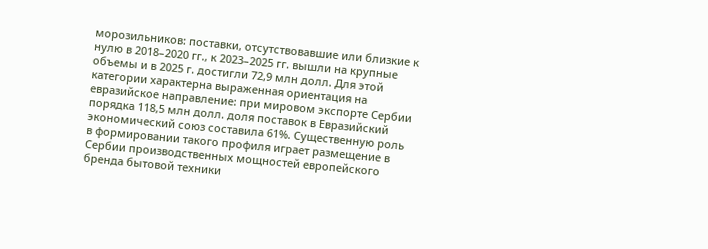морозильников: поставки, отсутствовавшие или близкие к нулю в 2018–2020 гг., к 2023–2025 гг. вышли на крупные объемы и в 2025 г. достигли 72,9 млн долл. Для этой категории характерна выраженная ориентация на евразийское направление: при мировом экспорте Сербии порядка 118,5 млн долл. доля поставок в Евразийский экономический союз составила 61%. Существенную роль в формировании такого профиля играет размещение в Сербии производственных мощностей европейского бренда бытовой техники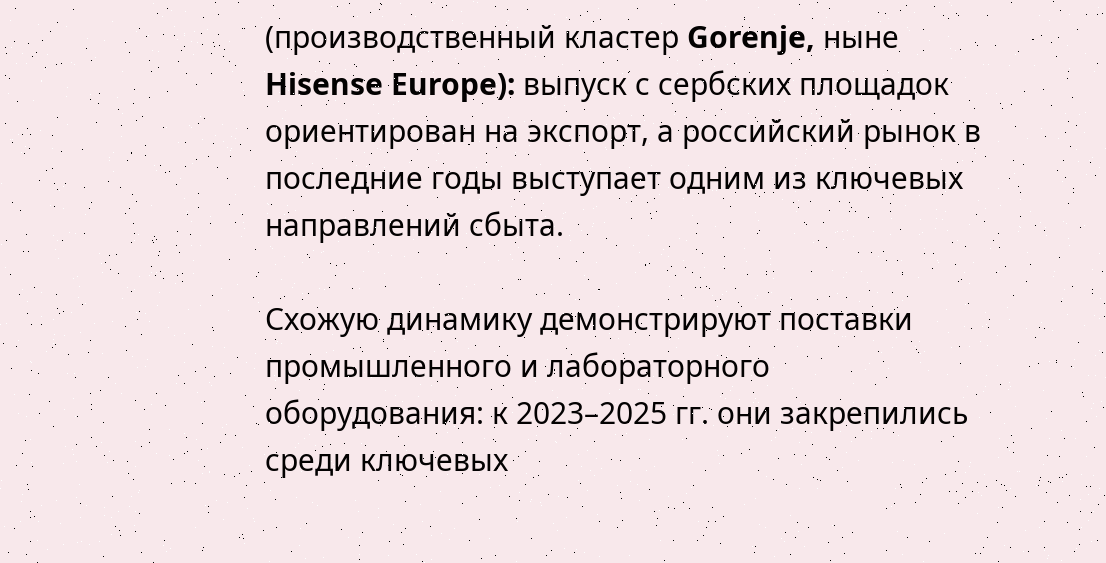(производственный кластер Gorenje, ныне Hisense Europe): выпуск с сербских площадок ориентирован на экспорт, а российский рынок в последние годы выступает одним из ключевых направлений сбыта.

Схожую динамику демонстрируют поставки промышленного и лабораторного оборудования: к 2023–2025 гг. они закрепились среди ключевых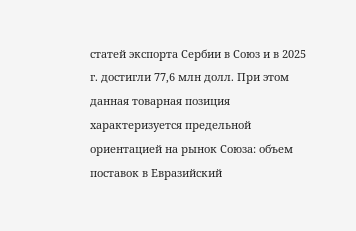статей экспорта Сербии в Союз и в 2025 г. достигли 77,6 млн долл. При этом данная товарная позиция характеризуется предельной ориентацией на рынок Союза: объем поставок в Евразийский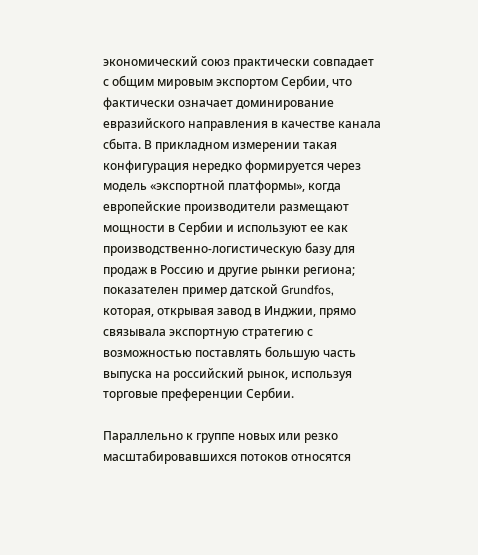экономический союз практически совпадает с общим мировым экспортом Сербии, что фактически означает доминирование евразийского направления в качестве канала сбыта. В прикладном измерении такая конфигурация нередко формируется через модель «экспортной платформы», когда европейские производители размещают мощности в Сербии и используют ее как производственно-логистическую базу для продаж в Россию и другие рынки региона; показателен пример датской Grundfos, которая, открывая завод в Инджии, прямо связывала экспортную стратегию с возможностью поставлять большую часть выпуска на российский рынок, используя торговые преференции Сербии.

Параллельно к группе новых или резко масштабировавшихся потоков относятся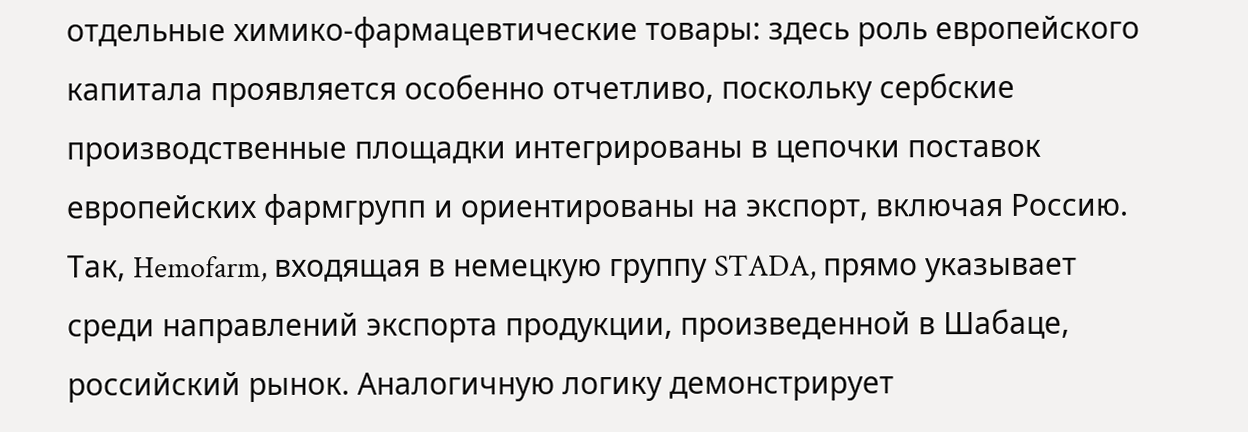отдельные химико-фармацевтические товары: здесь роль европейского капитала проявляется особенно отчетливо, поскольку сербские производственные площадки интегрированы в цепочки поставок европейских фармгрупп и ориентированы на экспорт, включая Россию. Так, Hemofarm, входящая в немецкую группу STADA, прямо указывает среди направлений экспорта продукции, произведенной в Шабаце, российский рынок. Аналогичную логику демонстрирует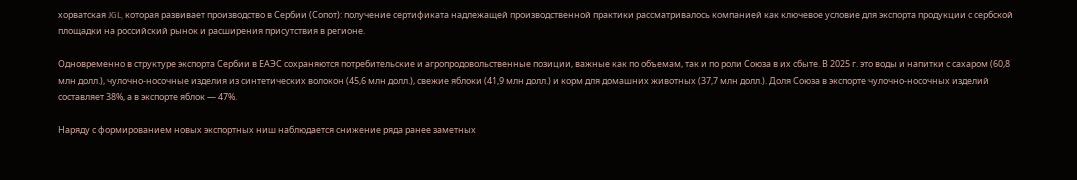хорватская JGL, которая развивает производство в Сербии (Сопот): получение сертификата надлежащей производственной практики рассматривалось компанией как ключевое условие для экспорта продукции с сербской площадки на российский рынок и расширения присутствия в регионе.

Одновременно в структуре экспорта Сербии в ЕАЭС сохраняются потребительские и агропродовольственные позиции, важные как по объемам, так и по роли Союза в их сбыте. В 2025 г. это воды и напитки с сахаром (60,8 млн долл.), чулочно-носочные изделия из синтетических волокон (45,6 млн долл.), свежие яблоки (41,9 млн долл.) и корм для домашних животных (37,7 млн долл.). Доля Союза в экспорте чулочно-носочных изделий составляет 38%, а в экспорте яблок — 47%.

Наряду с формированием новых экспортных ниш наблюдается снижение ряда ранее заметных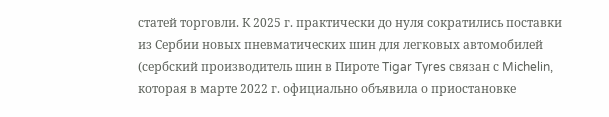статей торговли. К 2025 г. практически до нуля сократились поставки из Сербии новых пневматических шин для легковых автомобилей (сербский производитель шин в Пироте Tigar Tyres связан с Michelin, которая в марте 2022 г. официально объявила о приостановке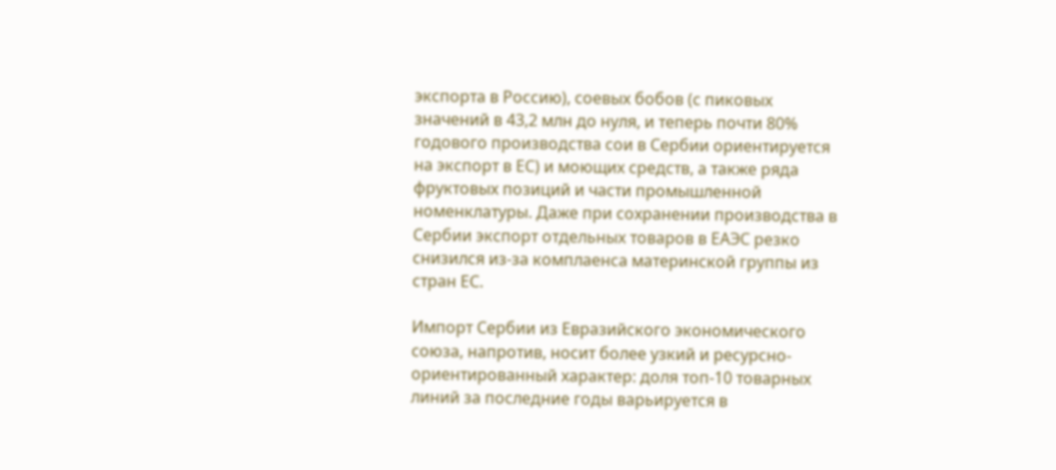экспорта в Россию), соевых бобов (с пиковых значений в 43,2 млн до нуля, и теперь почти 80% годового производства сои в Сербии ориентируется на экспорт в ЕС) и моющих средств, а также ряда фруктовых позиций и части промышленной номенклатуры. Даже при сохранении производства в Сербии экспорт отдельных товаров в ЕАЭС резко снизился из-за комплаенса материнской группы из стран ЕС.

Импорт Сербии из Евразийского экономического союза, напротив, носит более узкий и ресурсно-ориентированный характер: доля топ-10 товарных линий за последние годы варьируется в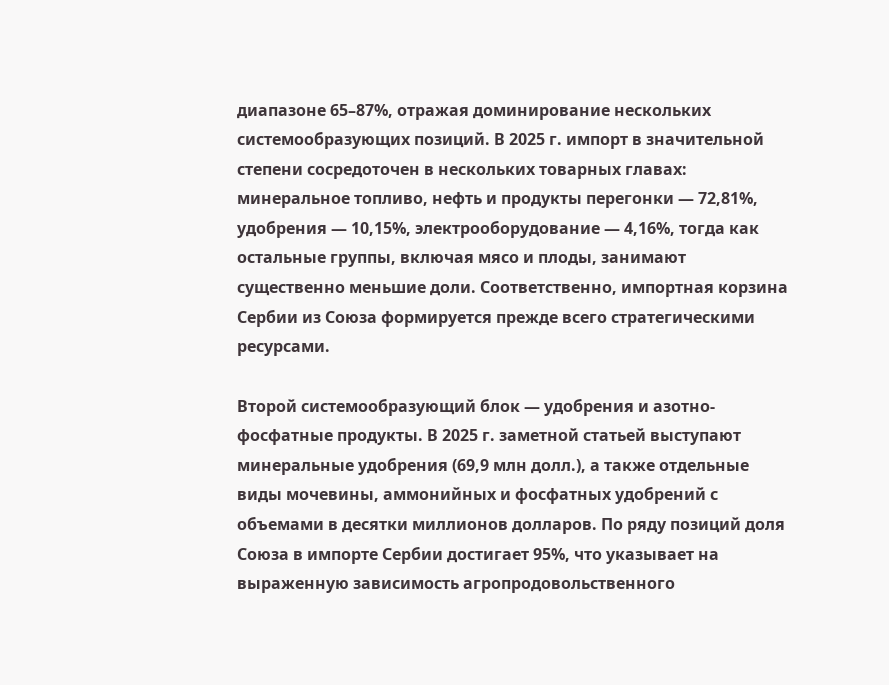диапазоне 65–87%, отражая доминирование нескольких системообразующих позиций. В 2025 г. импорт в значительной степени сосредоточен в нескольких товарных главах: минеральное топливо, нефть и продукты перегонки — 72,81%, удобрения — 10,15%, электрооборудование — 4,16%, тогда как остальные группы, включая мясо и плоды, занимают существенно меньшие доли. Соответственно, импортная корзина Сербии из Союза формируется прежде всего стратегическими ресурсами.

Второй системообразующий блок — удобрения и азотно-фосфатные продукты. В 2025 г. заметной статьей выступают минеральные удобрения (69,9 млн долл.), а также отдельные виды мочевины, аммонийных и фосфатных удобрений с объемами в десятки миллионов долларов. По ряду позиций доля Союза в импорте Сербии достигает 95%, что указывает на выраженную зависимость агропродовольственного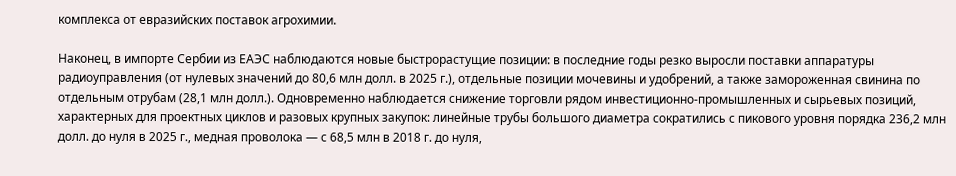комплекса от евразийских поставок агрохимии.

Наконец, в импорте Сербии из ЕАЭС наблюдаются новые быстрорастущие позиции: в последние годы резко выросли поставки аппаратуры радиоуправления (от нулевых значений до 80,6 млн долл. в 2025 г.), отдельные позиции мочевины и удобрений, а также замороженная свинина по отдельным отрубам (28,1 млн долл.). Одновременно наблюдается снижение торговли рядом инвестиционно-промышленных и сырьевых позиций, характерных для проектных циклов и разовых крупных закупок: линейные трубы большого диаметра сократились с пикового уровня порядка 236,2 млн долл. до нуля в 2025 г., медная проволока — с 68,5 млн в 2018 г. до нуля,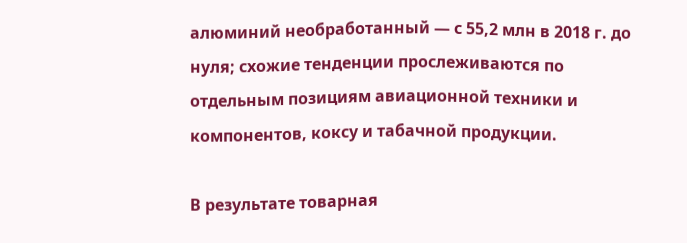алюминий необработанный — с 55,2 млн в 2018 г. до нуля; схожие тенденции прослеживаются по отдельным позициям авиационной техники и компонентов, коксу и табачной продукции.

В результате товарная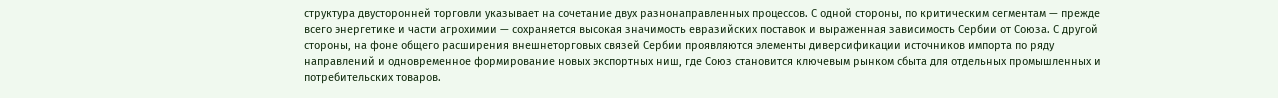структура двусторонней торговли указывает на сочетание двух разнонаправленных процессов. С одной стороны, по критическим сегментам — прежде всего энергетике и части агрохимии — сохраняется высокая значимость евразийских поставок и выраженная зависимость Сербии от Союза. С другой стороны, на фоне общего расширения внешнеторговых связей Сербии проявляются элементы диверсификации источников импорта по ряду направлений и одновременное формирование новых экспортных ниш, где Союз становится ключевым рынком сбыта для отдельных промышленных и потребительских товаров.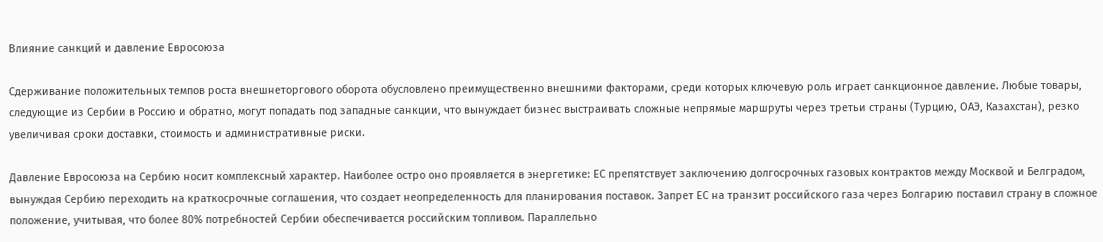Влияние санкций и давление Евросоюза

Сдерживание положительных темпов роста внешнеторгового оборота обусловлено преимущественно внешними факторами, среди которых ключевую роль играет санкционное давление. Любые товары, следующие из Сербии в Россию и обратно, могут попадать под западные санкции, что вынуждает бизнес выстраивать сложные непрямые маршруты через третьи страны (Турцию, ОАЭ, Казахстан), резко увеличивая сроки доставки, стоимость и административные риски.

Давление Евросоюза на Сербию носит комплексный характер. Наиболее остро оно проявляется в энергетике: ЕС препятствует заключению долгосрочных газовых контрактов между Москвой и Белградом, вынуждая Сербию переходить на краткосрочные соглашения, что создает неопределенность для планирования поставок. Запрет ЕС на транзит российского газа через Болгарию поставил страну в сложное положение, учитывая, что более 80% потребностей Сербии обеспечивается российским топливом. Параллельно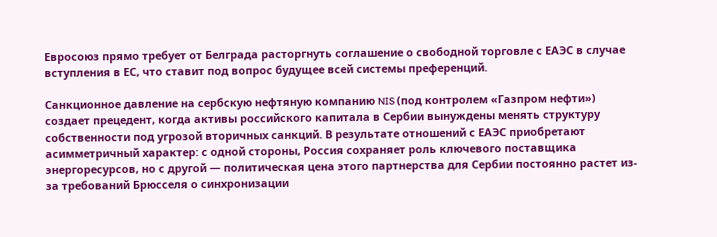Евросоюз прямо требует от Белграда расторгнуть соглашение о свободной торговле с ЕАЭС в случае вступления в ЕС, что ставит под вопрос будущее всей системы преференций.

Санкционное давление на сербскую нефтяную компанию NIS (под контролем «Газпром нефти») создает прецедент, когда активы российского капитала в Сербии вынуждены менять структуру собственности под угрозой вторичных санкций. В результате отношений с ЕАЭС приобретают асимметричный характер: с одной стороны, Россия сохраняет роль ключевого поставщика энергоресурсов, но с другой — политическая цена этого партнерства для Сербии постоянно растет из-за требований Брюсселя о синхронизации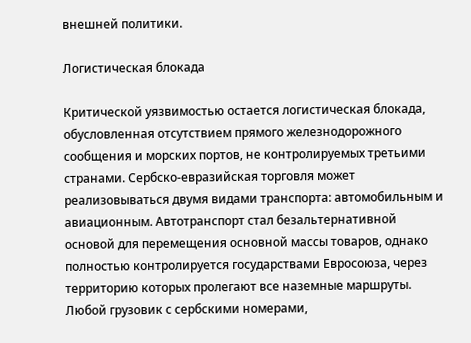внешней политики.

Логистическая блокада

Критической уязвимостью остается логистическая блокада, обусловленная отсутствием прямого железнодорожного сообщения и морских портов, не контролируемых третьими странами. Сербско-евразийская торговля может реализовываться двумя видами транспорта: автомобильным и авиационным. Автотранспорт стал безальтернативной основой для перемещения основной массы товаров, однако полностью контролируется государствами Евросоюза, через территорию которых пролегают все наземные маршруты. Любой грузовик с сербскими номерами,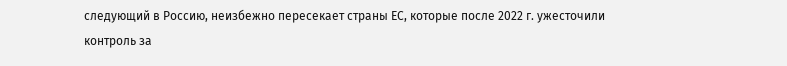следующий в Россию, неизбежно пересекает страны ЕС, которые после 2022 г. ужесточили контроль за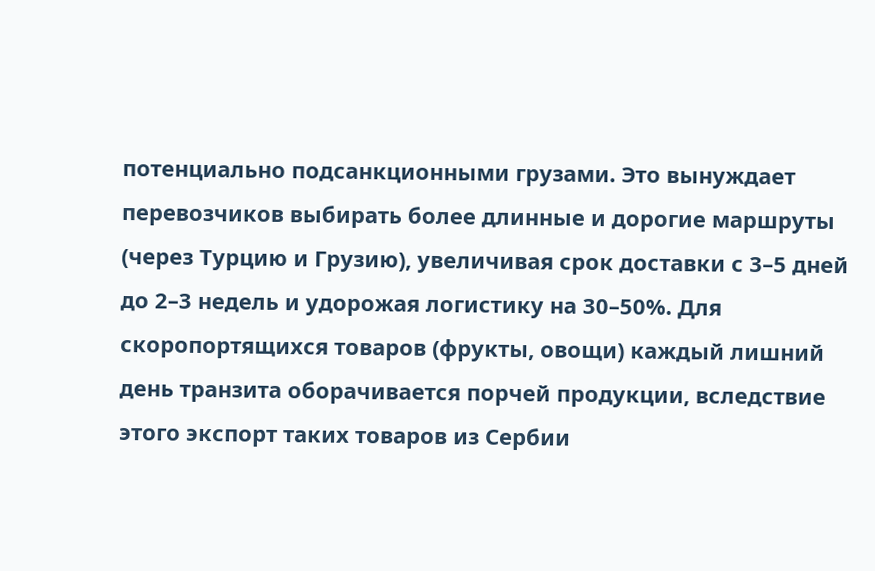потенциально подсанкционными грузами. Это вынуждает перевозчиков выбирать более длинные и дорогие маршруты (через Турцию и Грузию), увеличивая срок доставки с 3–5 дней до 2–3 недель и удорожая логистику на 30–50%. Для скоропортящихся товаров (фрукты, овощи) каждый лишний день транзита оборачивается порчей продукции, вследствие этого экспорт таких товаров из Сербии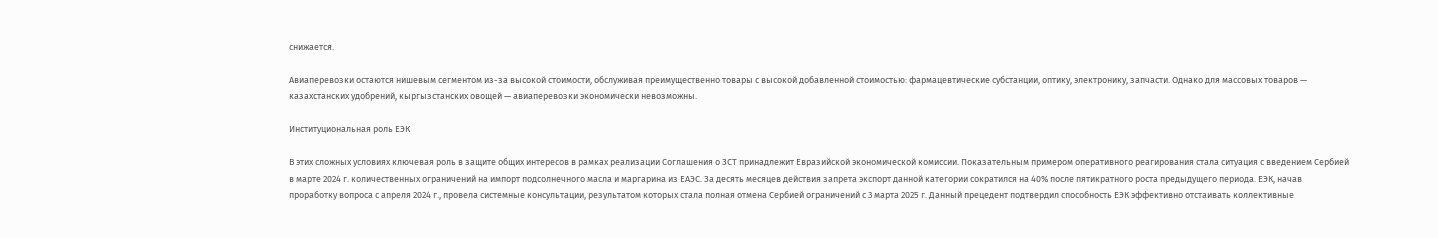снижается.

Авиаперевозки остаются нишевым сегментом из-за высокой стоимости, обслуживая преимущественно товары с высокой добавленной стоимостью: фармацевтические субстанции, оптику, электронику, запчасти. Однако для массовых товаров — казахстанских удобрений, кыргызстанских овощей — авиаперевозки экономически невозможны.

Институциональная роль ЕЭК

В этих сложных условиях ключевая роль в защите общих интересов в рамках реализации Соглашения о ЗСТ принадлежит Евразийской экономической комиссии. Показательным примером оперативного реагирования стала ситуация с введением Сербией в марте 2024 г. количественных ограничений на импорт подсолнечного масла и маргарина из ЕАЭС. За десять месяцев действия запрета экспорт данной категории сократился на 40% после пятикратного роста предыдущего периода. ЕЭК, начав проработку вопроса с апреля 2024 г., провела системные консультации, результатом которых стала полная отмена Сербией ограничений с 3 марта 2025 г. Данный прецедент подтвердил способность ЕЭК эффективно отстаивать коллективные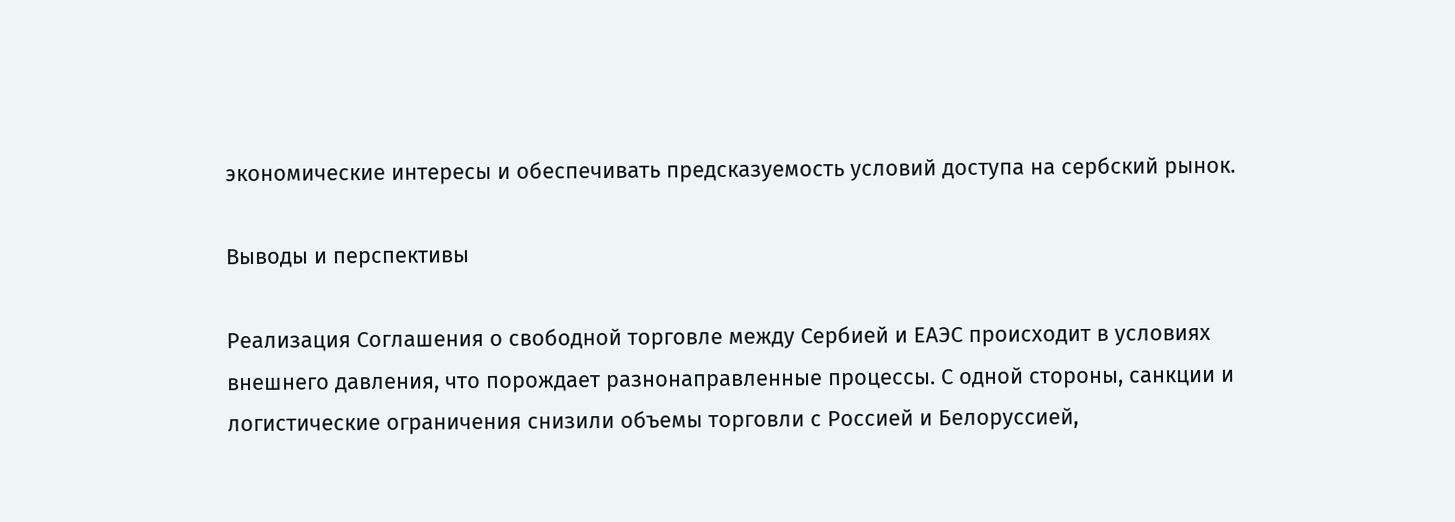экономические интересы и обеспечивать предсказуемость условий доступа на сербский рынок.

Выводы и перспективы

Реализация Соглашения о свободной торговле между Сербией и ЕАЭС происходит в условиях внешнего давления, что порождает разнонаправленные процессы. С одной стороны, санкции и логистические ограничения снизили объемы торговли с Россией и Белоруссией,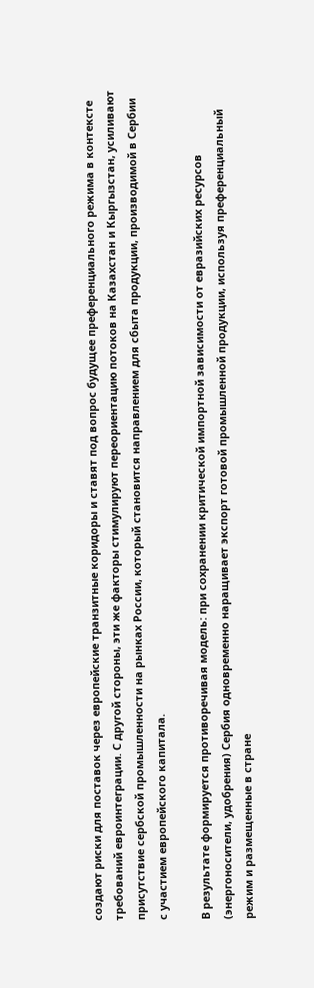создают риски для поставок через европейские транзитные коридоры и ставят под вопрос будущее преференциального режима в контексте требований евроинтеграции. С другой стороны, эти же факторы стимулируют переориентацию потоков на Казахстан и Кыргызстан, усиливают присутствие сербской промышленности на рынках России, который становится направлением для сбыта продукции, производимой в Сербии с участием европейского капитала.

В результате формируется противоречивая модель: при сохранении критической импортной зависимости от евразийских ресурсов (энергоносители, удобрения) Сербия одновременно наращивает экспорт готовой промышленной продукции, используя преференциальный режим и размещенные в стране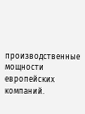производственные мощности европейских компаний.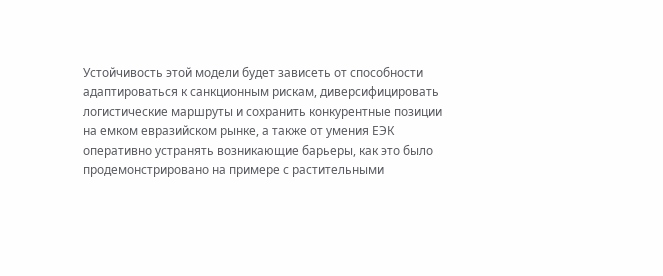Устойчивость этой модели будет зависеть от способности адаптироваться к санкционным рискам, диверсифицировать логистические маршруты и сохранить конкурентные позиции на емком евразийском рынке, а также от умения ЕЭК оперативно устранять возникающие барьеры, как это было продемонстрировано на примере с растительными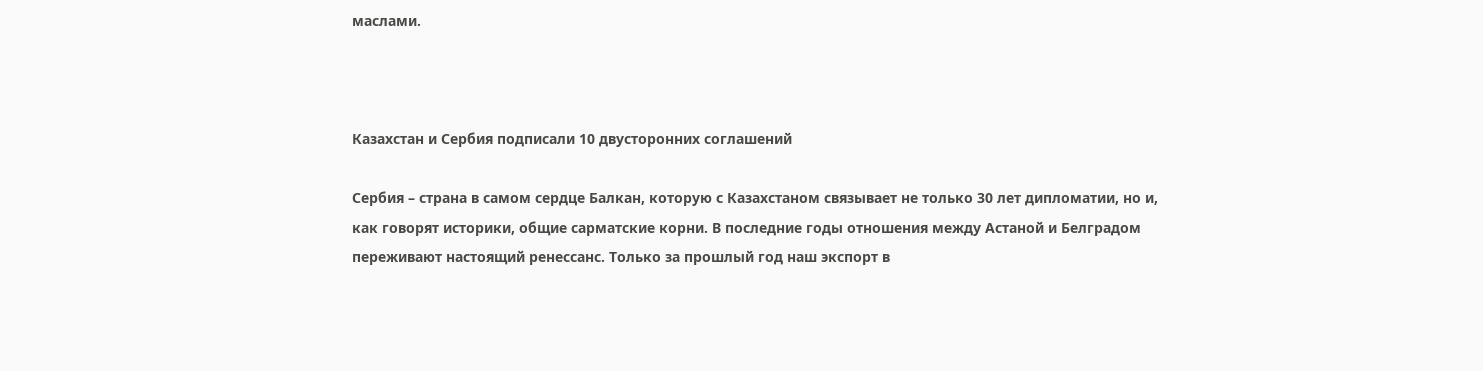маслами.



Казахстан и Сербия подписали 10 двусторонних соглашений

Сербия – страна в самом сердце Балкан, которую с Казахстаном связывает не только 30 лет дипломатии, но и, как говорят историки, общие сарматские корни. В последние годы отношения между Астаной и Белградом переживают настоящий ренессанс. Только за прошлый год наш экспорт в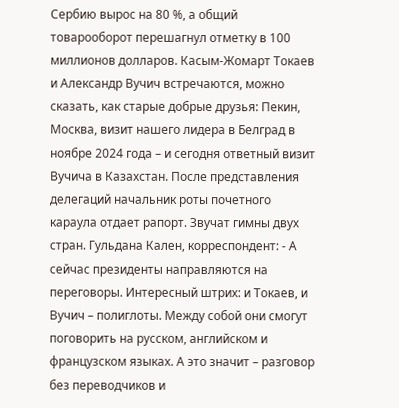Сербию вырос на 80 %, а общий товарооборот перешагнул отметку в 100 миллионов долларов. Касым-Жомарт Токаев и Александр Вучич встречаются, можно сказать, как старые добрые друзья: Пекин, Москва, визит нашего лидера в Белград в ноябре 2024 года – и сегодня ответный визит Вучича в Казахстан. После представления делегаций начальник роты почетного караула отдает рапорт. Звучат гимны двух стран. Гульдана Кален, корреспондент: - А сейчас президенты направляются на переговоры. Интересный штрих: и Токаев, и Вучич – полиглоты. Между собой они смогут поговорить на русском, английском и французском языках. А это значит – разговор без переводчиков и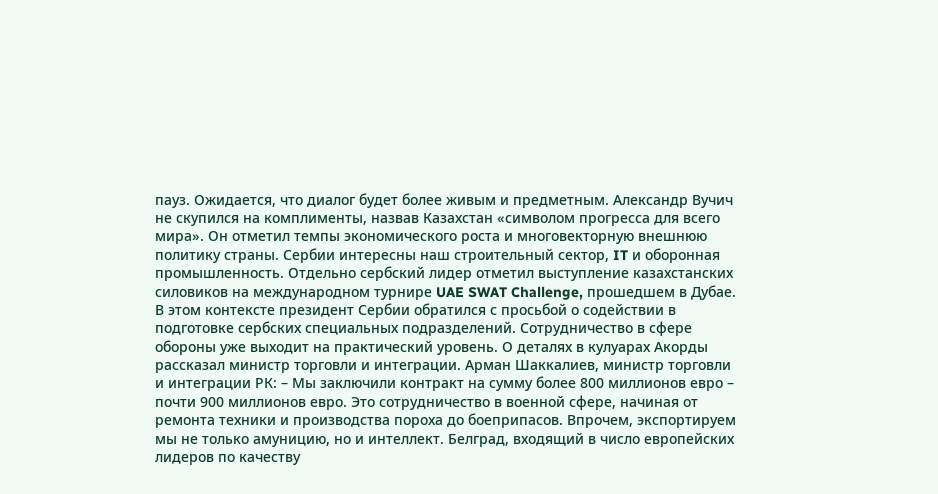пауз. Ожидается, что диалог будет более живым и предметным. Александр Вучич не скупился на комплименты, назвав Казахстан «символом прогресса для всего мира». Он отметил темпы экономического роста и многовекторную внешнюю политику страны. Сербии интересны наш строительный сектор, IT и оборонная промышленность. Отдельно сербский лидер отметил выступление казахстанских силовиков на международном турнире UAE SWAT Challenge, прошедшем в Дубае. В этом контексте президент Сербии обратился с просьбой о содействии в подготовке сербских специальных подразделений. Сотрудничество в сфере обороны уже выходит на практический уровень. О деталях в кулуарах Акорды рассказал министр торговли и интеграции. Арман Шаккалиев, министр торговли и интеграции РК: – Мы заключили контракт на сумму более 800 миллионов евро – почти 900 миллионов евро. Это сотрудничество в военной сфере, начиная от ремонта техники и производства пороха до боеприпасов. Впрочем, экспортируем мы не только амуницию, но и интеллект. Белград, входящий в число европейских лидеров по качеству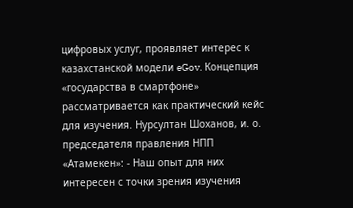цифровых услуг, проявляет интерес к казахстанской модели eGov. Концепция «государства в смартфоне» рассматривается как практический кейс для изучения. Нурсултан Шоханов, и. о. председателя правления НПП «Атамекен»: - Наш опыт для них интересен с точки зрения изучения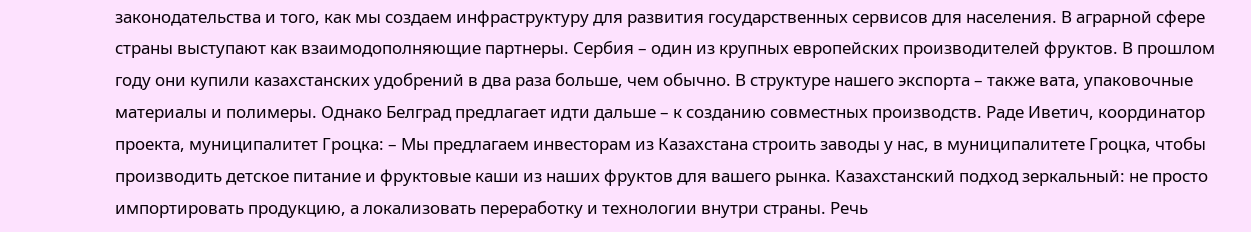законодательства и того, как мы создаем инфраструктуру для развития государственных сервисов для населения. В аграрной сфере страны выступают как взаимодополняющие партнеры. Сербия – один из крупных европейских производителей фруктов. В прошлом году они купили казахстанских удобрений в два раза больше, чем обычно. В структуре нашего экспорта – также вата, упаковочные материалы и полимеры. Однако Белград предлагает идти дальше – к созданию совместных производств. Раде Иветич, координатор проекта, муниципалитет Гроцка: – Мы предлагаем инвесторам из Казахстана строить заводы у нас, в муниципалитете Гроцка, чтобы производить детское питание и фруктовые каши из наших фруктов для вашего рынка. Казахстанский подход зеркальный: не просто импортировать продукцию, а локализовать переработку и технологии внутри страны. Речь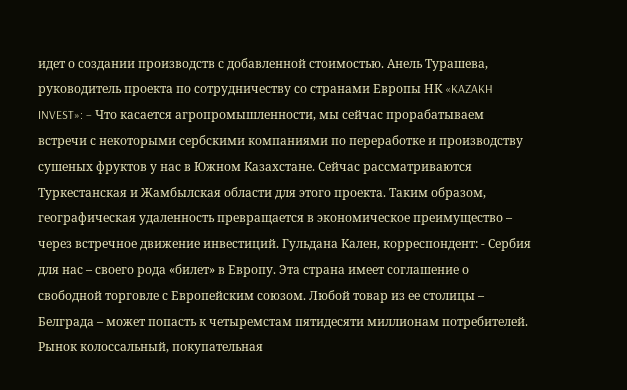идет о создании производств с добавленной стоимостью. Анель Турашева, руководитель проекта по сотрудничеству со странами Европы НК «KAZAKH INVEST»: – Что касается агропромышленности, мы сейчас прорабатываем встречи с некоторыми сербскими компаниями по переработке и производству сушеных фруктов у нас в Южном Казахстане. Сейчас рассматриваются Туркестанская и Жамбылская области для этого проекта. Таким образом, географическая удаленность превращается в экономическое преимущество – через встречное движение инвестиций. Гульдана Кален, корреспондент: - Сербия для нас – своего рода «билет» в Европу. Эта страна имеет соглашение о свободной торговле с Европейским союзом. Любой товар из ее столицы – Белграда – может попасть к четыремстам пятидесяти миллионам потребителей. Рынок колоссальный, покупательная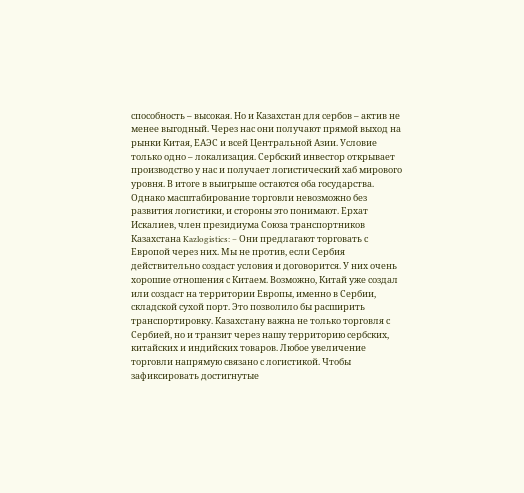способность – высокая. Но и Казахстан для сербов – актив не менее выгодный. Через нас они получают прямой выход на рынки Китая, ЕАЭС и всей Центральной Азии. Условие только одно – локализация. Сербский инвестор открывает производство у нас и получает логистический хаб мирового уровня. В итоге в выигрыше остаются оба государства. Однако масштабирование торговли невозможно без развития логистики, и стороны это понимают. Ерхат Искалиев, член президиума Союза транспортников Казахстана Kazlogistics: – Они предлагают торговать с Европой через них. Мы не против, если Сербия действительно создаст условия и договорится. У них очень хорошие отношения с Китаем. Возможно, Китай уже создал или создаст на территории Европы, именно в Сербии, складской сухой порт. Это позволило бы расширить транспортировку. Казахстану важна не только торговля с Сербией, но и транзит через нашу территорию сербских, китайских и индийских товаров. Любое увеличение торговли напрямую связано с логистикой. Чтобы зафиксировать достигнутые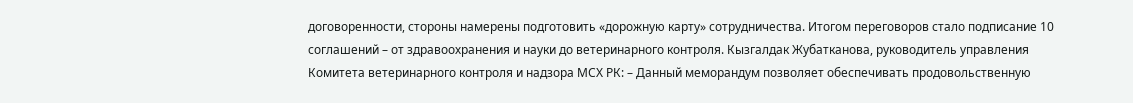договоренности, стороны намерены подготовить «дорожную карту» сотрудничества. Итогом переговоров стало подписание 10 соглашений – от здравоохранения и науки до ветеринарного контроля. Кызгалдак Жубатканова, руководитель управления Комитета ветеринарного контроля и надзора МСХ РК: – Данный меморандум позволяет обеспечивать продовольственную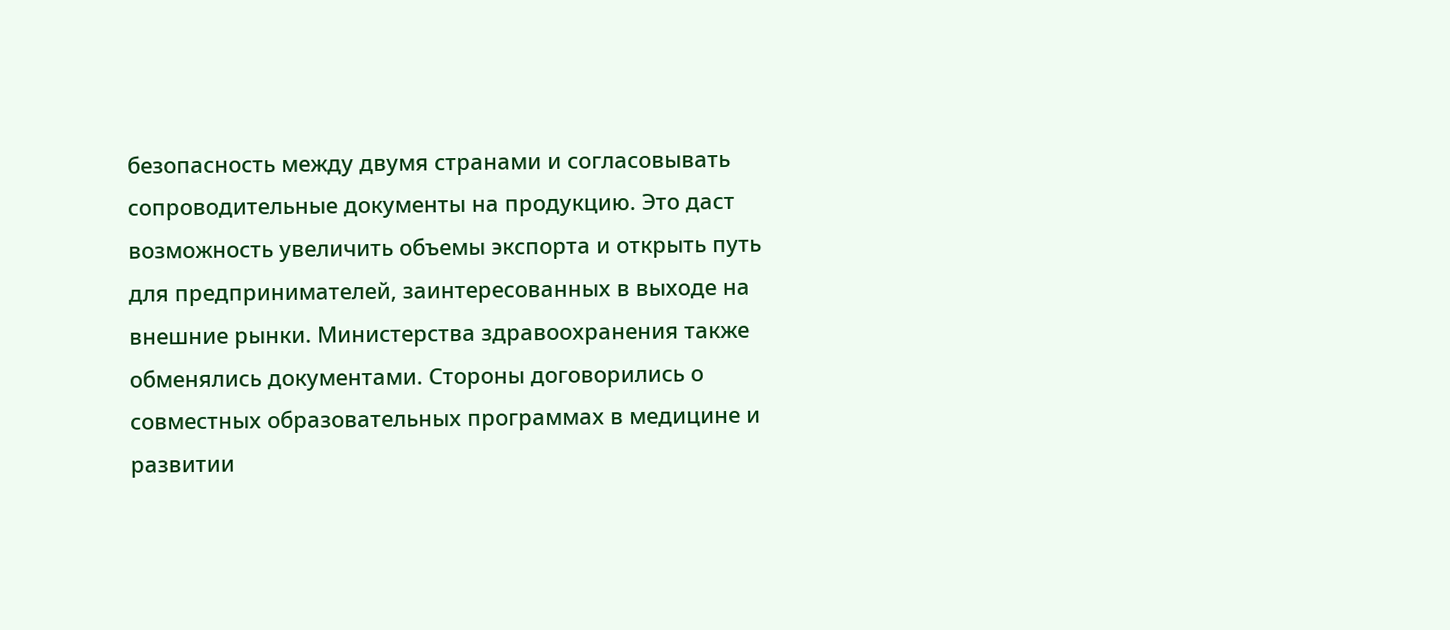безопасность между двумя странами и согласовывать сопроводительные документы на продукцию. Это даст возможность увеличить объемы экспорта и открыть путь для предпринимателей, заинтересованных в выходе на внешние рынки. Министерства здравоохранения также обменялись документами. Стороны договорились о совместных образовательных программах в медицине и развитии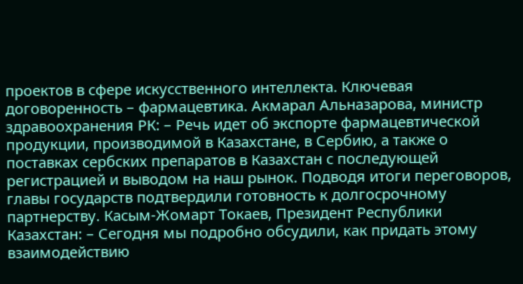проектов в сфере искусственного интеллекта. Ключевая договоренность – фармацевтика. Акмарал Альназарова, министр здравоохранения РК: – Речь идет об экспорте фармацевтической продукции, производимой в Казахстане, в Сербию, а также о поставках сербских препаратов в Казахстан с последующей регистрацией и выводом на наш рынок. Подводя итоги переговоров, главы государств подтвердили готовность к долгосрочному партнерству. Касым-Жомарт Токаев, Президент Республики Казахстан: – Сегодня мы подробно обсудили, как придать этому взаимодействию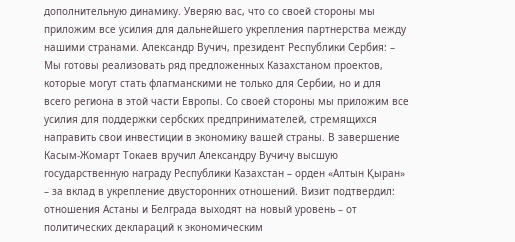дополнительную динамику. Уверяю вас, что со своей стороны мы приложим все усилия для дальнейшего укрепления партнерства между нашими странами. Александр Вучич, президент Республики Сербия: – Мы готовы реализовать ряд предложенных Казахстаном проектов, которые могут стать флагманскими не только для Сербии, но и для всего региона в этой части Европы. Со своей стороны мы приложим все усилия для поддержки сербских предпринимателей, стремящихся направить свои инвестиции в экономику вашей страны. В завершение Касым-Жомарт Токаев вручил Александру Вучичу высшую государственную награду Республики Казахстан – орден «Алтын Қыран» – за вклад в укрепление двусторонних отношений. Визит подтвердил: отношения Астаны и Белграда выходят на новый уровень – от политических деклараций к экономическим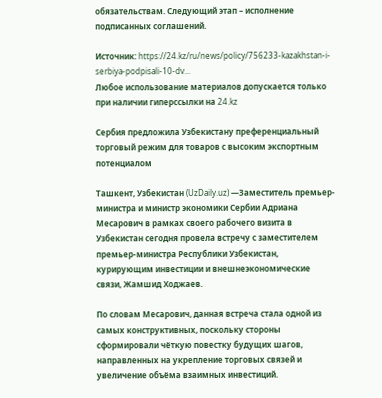обязательствам. Следующий этап – исполнение подписанных соглашений.

Источник: https://24.kz/ru/news/policy/756233-kazakhstan-i-serbiya-podpisali-10-dv...
Любое использование материалов допускается только при наличии гиперссылки на 24.kz

Сербия предложила Узбекистану преференциальный торговый режим для товаров с высоким экспортным потенциалом

Ташкент, Узбекистан (UzDaily.uz) —Заместитель премьер-министра и министр экономики Сербии Адриана Месарович в рамках своего рабочего визита в Узбекистан сегодня провела встречу с заместителем премьер-министра Республики Узбекистан, курирующим инвестиции и внешнеэкономические связи, Жамшид Ходжаев.

По словам Месарович, данная встреча стала одной из самых конструктивных, поскольку стороны сформировали чёткую повестку будущих шагов, направленных на укрепление торговых связей и увеличение объёма взаимных инвестиций.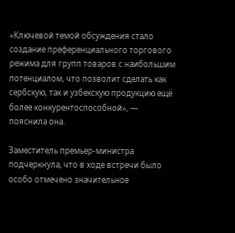«Ключевой темой обсуждения стало создание преференциального торгового режима для групп товаров с наибольшим потенциалом, что позволит сделать как сербскую, так и узбекскую продукцию ещё более конкурентоспособной», — пояснила она.

Заместитель премьер-министра подчеркнула, что в ходе встречи было особо отмечено значительное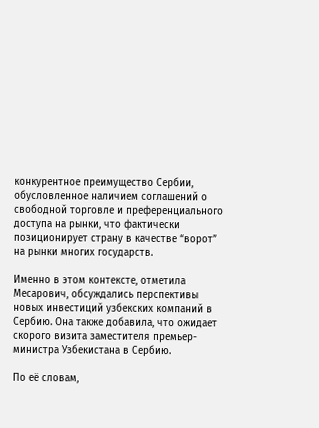конкурентное преимущество Сербии, обусловленное наличием соглашений о свободной торговле и преференциального доступа на рынки, что фактически позиционирует страну в качестве “ворот” на рынки многих государств.

Именно в этом контексте, отметила Месарович, обсуждались перспективы новых инвестиций узбекских компаний в Сербию. Она также добавила, что ожидает скорого визита заместителя премьер-министра Узбекистана в Сербию.

По её словам,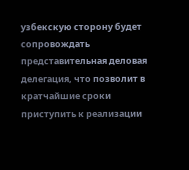узбекскую сторону будет сопровождать представительная деловая делегация, что позволит в кратчайшие сроки приступить к реализации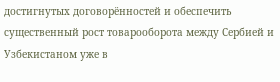достигнутых договорённостей и обеспечить существенный рост товарооборота между Сербией и Узбекистаном уже в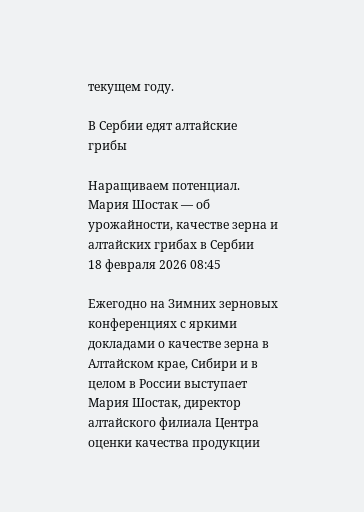текущем году.

В Сербии едят алтайские грибы

Наращиваем потенциал. Мария Шостак — об урожайности, качестве зерна и алтайских грибах в Сербии
18 февраля 2026 08:45

Ежегодно на Зимних зерновых конференциях с яркими докладами о качестве зерна в Алтайском крае, Сибири и в целом в России выступает Мария Шостак, директор алтайского филиала Центра оценки качества продукции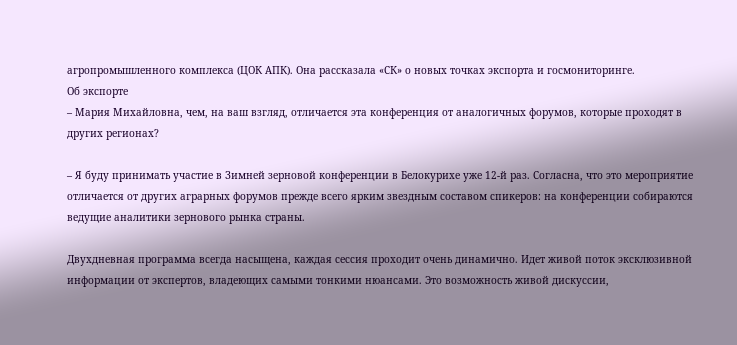агропромышленного комплекса (ЦОК АПК). Она рассказала «СК» о новых точках экспорта и госмониторинге.
Об экспорте
– Мария Михайловна, чем, на ваш взгляд, отличается эта конференция от аналогичных форумов, которые проходят в других регионах?

– Я буду принимать участие в Зимней зерновой конференции в Белокурихе уже 12-й раз. Согласна, что это мероприятие отличается от других аграрных форумов прежде всего ярким звездным составом спикеров: на конференции собираются ведущие аналитики зернового рынка страны.

Двухдневная программа всегда насыщена, каждая сессия проходит очень динамично. Идет живой поток эксклюзивной информации от экспертов, владеющих самыми тонкими нюансами. Это возможность живой дискуссии,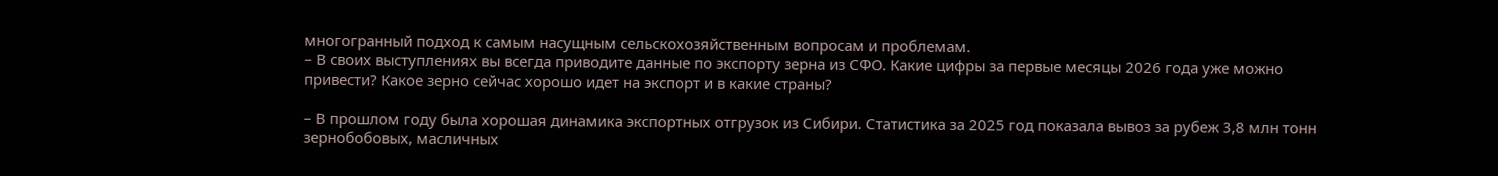многогранный подход к самым насущным сельскохозяйственным вопросам и проблемам.
– В своих выступлениях вы всегда приводите данные по экспорту зерна из СФО. Какие цифры за первые месяцы 2026 года уже можно привести? Какое зерно сейчас хорошо идет на экспорт и в какие страны?

– В прошлом году была хорошая динамика экспортных отгрузок из Сибири. Статистика за 2025 год показала вывоз за рубеж 3,8 млн тонн зернобобовых, масличных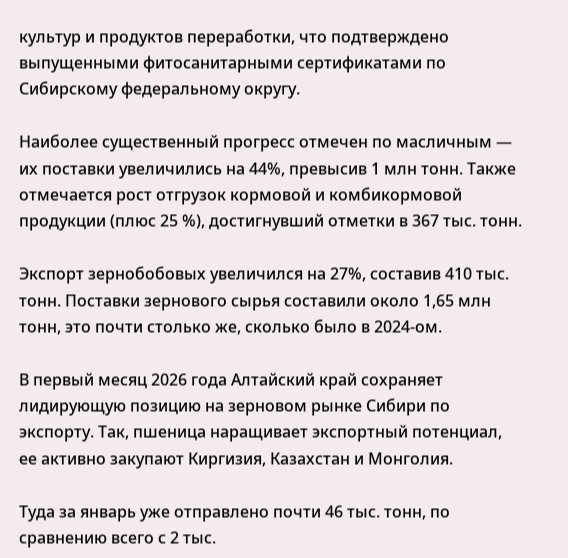культур и продуктов переработки, что подтверждено выпущенными фитосанитарными сертификатами по Сибирскому федеральному округу.

Наиболее существенный прогресс отмечен по масличным — их поставки увеличились на 44%, превысив 1 млн тонн. Также отмечается рост отгрузок кормовой и комбикормовой продукции (плюс 25 %), достигнувший отметки в 367 тыс. тонн.

Экспорт зернобобовых увеличился на 27%, составив 410 тыс. тонн. Поставки зернового сырья составили около 1,65 млн тонн, это почти столько же, сколько было в 2024-ом.

В первый месяц 2026 года Алтайский край сохраняет лидирующую позицию на зерновом рынке Сибири по экспорту. Так, пшеница наращивает экспортный потенциал, ее активно закупают Киргизия, Казахстан и Монголия.

Туда за январь уже отправлено почти 46 тыс. тонн, по сравнению всего с 2 тыс.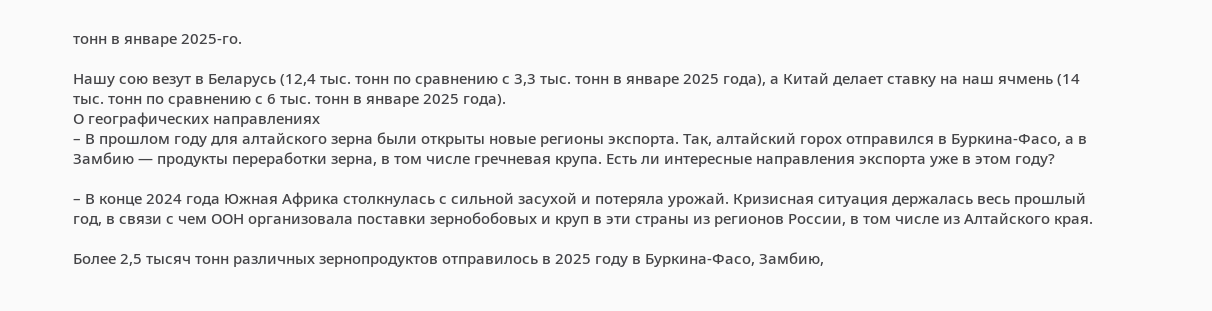тонн в январе 2025-го.

Нашу сою везут в Беларусь (12,4 тыс. тонн по сравнению с 3,3 тыс. тонн в январе 2025 года), а Китай делает ставку на наш ячмень (14 тыс. тонн по сравнению с 6 тыс. тонн в январе 2025 года).
О географических направлениях
– В прошлом году для алтайского зерна были открыты новые регионы экспорта. Так, алтайский горох отправился в Буркина-Фасо, а в Замбию — продукты переработки зерна, в том числе гречневая крупа. Есть ли интересные направления экспорта уже в этом году?

– В конце 2024 года Южная Африка столкнулась с сильной засухой и потеряла урожай. Кризисная ситуация держалась весь прошлый год, в связи с чем ООН организовала поставки зернобобовых и круп в эти страны из регионов России, в том числе из Алтайского края.

Более 2,5 тысяч тонн различных зернопродуктов отправилось в 2025 году в Буркина-Фасо, Замбию,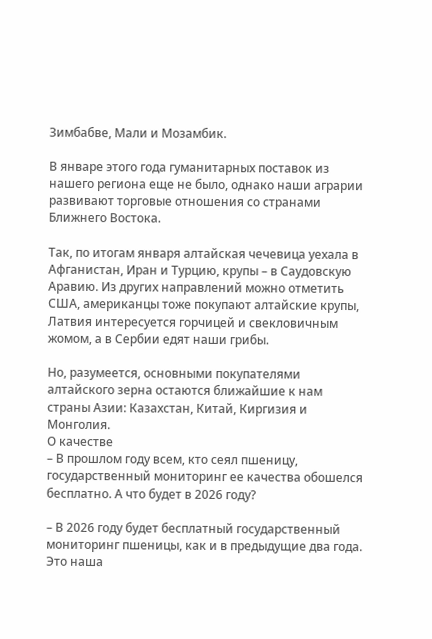Зимбабве, Мали и Мозамбик.

В январе этого года гуманитарных поставок из нашего региона еще не было, однако наши аграрии развивают торговые отношения со странами Ближнего Востока.

Так, по итогам января алтайская чечевица уехала в Афганистан, Иран и Турцию, крупы – в Саудовскую Аравию. Из других направлений можно отметить США, американцы тоже покупают алтайские крупы, Латвия интересуется горчицей и свекловичным жомом, а в Сербии едят наши грибы.

Но, разумеется, основными покупателями алтайского зерна остаются ближайшие к нам страны Азии: Казахстан, Китай, Киргизия и Монголия.
О качестве
– В прошлом году всем, кто сеял пшеницу, государственный мониторинг ее качества обошелся бесплатно. А что будет в 2026 году?

– В 2026 году будет бесплатный государственный мониторинг пшеницы, как и в предыдущие два года. Это наша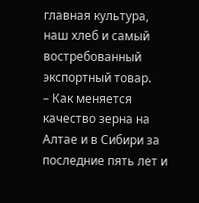главная культура, наш хлеб и самый востребованный экспортный товар.
– Как меняется качество зерна на Алтае и в Сибири за последние пять лет и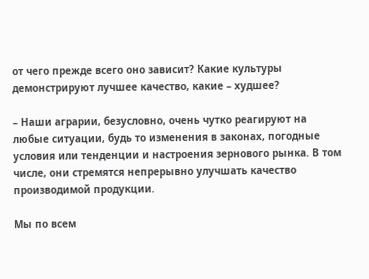от чего прежде всего оно зависит? Какие культуры демонстрируют лучшее качество, какие – худшее?

– Наши аграрии, безусловно, очень чутко реагируют на любые ситуации, будь то изменения в законах, погодные условия или тенденции и настроения зернового рынка. В том числе, они стремятся непрерывно улучшать качество производимой продукции.

Мы по всем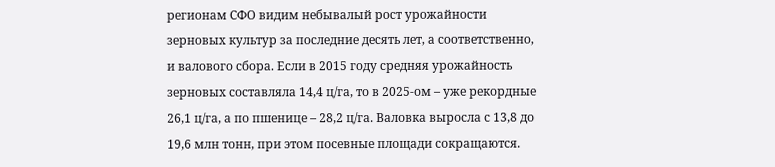регионам СФО видим небывалый рост урожайности зерновых культур за последние десять лет, а соответственно, и валового сбора. Если в 2015 году средняя урожайность зерновых составляла 14,4 ц/га, то в 2025-ом – уже рекордные 26,1 ц/га, а по пшенице – 28,2 ц/га. Валовка выросла с 13,8 до 19,6 млн тонн, при этом посевные площади сокращаются.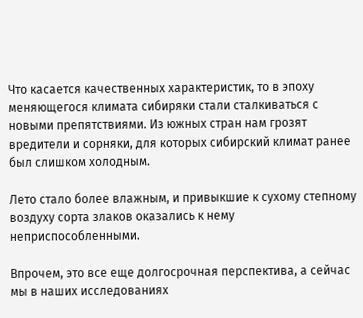Что касается качественных характеристик, то в эпоху меняющегося климата сибиряки стали сталкиваться с новыми препятствиями. Из южных стран нам грозят вредители и сорняки, для которых сибирский климат ранее был слишком холодным.

Лето стало более влажным, и привыкшие к сухому степному воздуху сорта злаков оказались к нему неприспособленными.

Впрочем, это все еще долгосрочная перспектива, а сейчас мы в наших исследованиях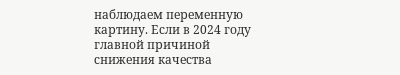наблюдаем переменную картину. Если в 2024 году главной причиной снижения качества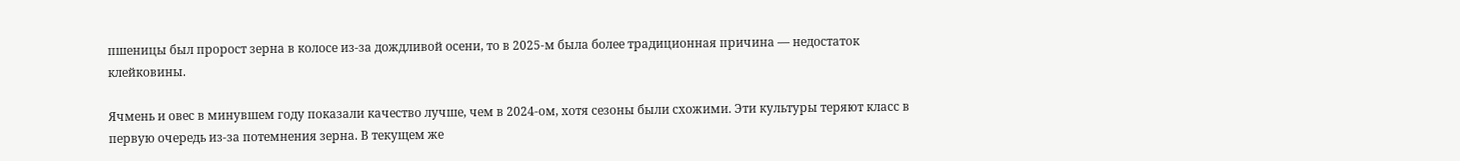пшеницы был пророст зерна в колосе из-за дождливой осени, то в 2025-м была более традиционная причина — недостаток клейковины.

Ячмень и овес в минувшем году показали качество лучше, чем в 2024-ом, хотя сезоны были схожими. Эти культуры теряют класс в первую очередь из-за потемнения зерна. В текущем же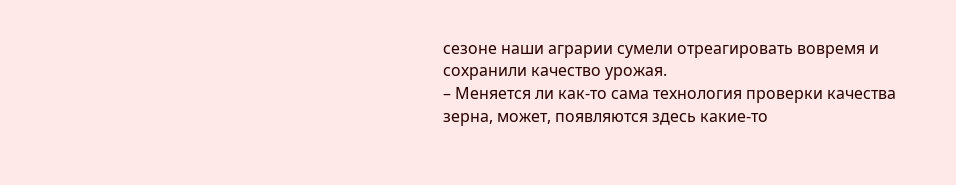сезоне наши аграрии сумели отреагировать вовремя и сохранили качество урожая.
– Меняется ли как-то сама технология проверки качества зерна, может, появляются здесь какие-то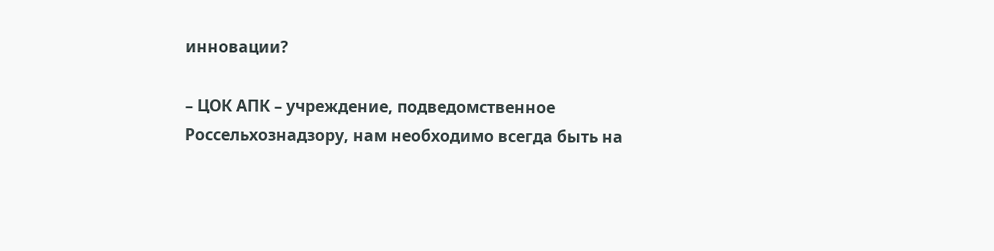инновации?

– ЦОК АПК – учреждение, подведомственное Россельхознадзору, нам необходимо всегда быть на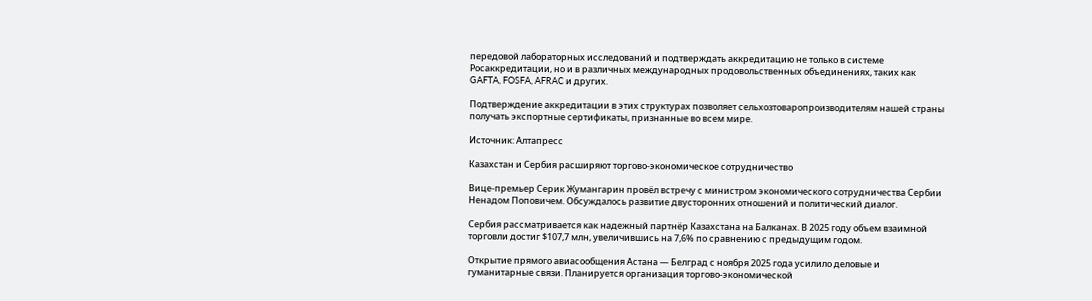передовой лабораторных исследований и подтверждать аккредитацию не только в системе Росаккредитации, но и в различных международных продовольственных объединениях, таких как GAFTA, FOSFA, AFRAC и других.

Подтверждение аккредитации в этих структурах позволяет сельхозтоваропроизводителям нашей страны получать экспортные сертификаты, признанные во всем мире.

Источник: Алтапресс

Казахстан и Сербия расширяют торгово-экономическое сотрудничество

Вице-премьер Серик Жумангарин провёл встречу с министром экономического сотрудничества Сербии Ненадом Поповичем. Обсуждалось развитие двусторонних отношений и политический диалог.

Сербия рассматривается как надежный партнёр Казахстана на Балканах. В 2025 году объем взаимной торговли достиг $107,7 млн, увеличившись на 7,6% по сравнению с предыдущим годом.

Открытие прямого авиасообщения Астана — Белград с ноября 2025 года усилило деловые и гуманитарные связи. Планируется организация торгово-экономической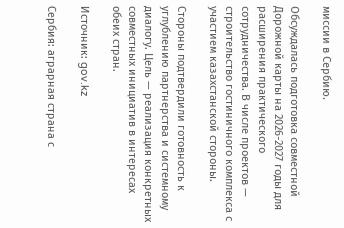миссии в Сербию.

Обсуждалась подготовка совместной Дорожной карты на 2026-2027 годы для расширения практического сотрудничества. В числе проектов — строительство гостиничного комплекса с участием казахстанской стороны.

Стороны подтвердили готовность к углублению партнерства и системному диалогу. Цель — реализация конкретных совместных инициатив в интересах обеих стран.

Источник: gov.kz

Сербия: аграрная страна с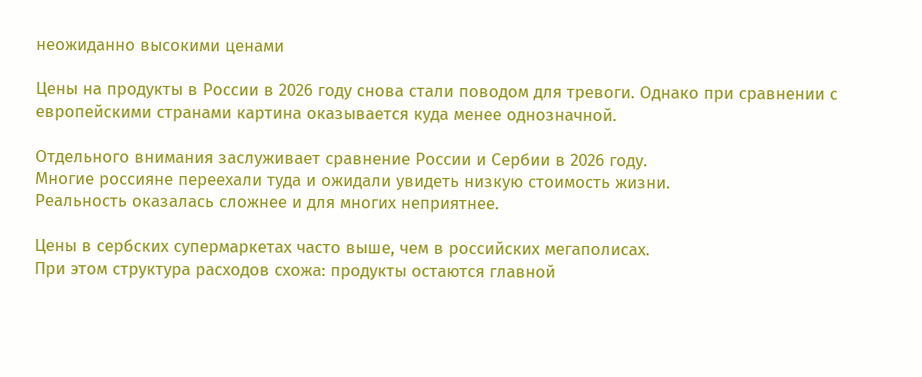неожиданно высокими ценами

Цены на продукты в России в 2026 году снова стали поводом для тревоги. Однако при сравнении с европейскими странами картина оказывается куда менее однозначной.

Отдельного внимания заслуживает сравнение России и Сербии в 2026 году.
Многие россияне переехали туда и ожидали увидеть низкую стоимость жизни.
Реальность оказалась сложнее и для многих неприятнее.

Цены в сербских супермаркетах часто выше, чем в российских мегаполисах.
При этом структура расходов схожа: продукты остаются главной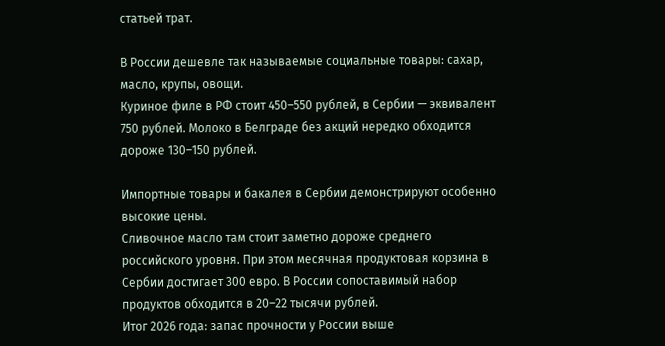статьей трат.

В России дешевле так называемые социальные товары: сахар, масло, крупы, овощи.
Куриное филе в РФ стоит 450–550 рублей, в Сербии — эквивалент 750 рублей. Молоко в Белграде без акций нередко обходится дороже 130–150 рублей.

Импортные товары и бакалея в Сербии демонстрируют особенно высокие цены.
Сливочное масло там стоит заметно дороже среднего российского уровня. При этом месячная продуктовая корзина в Сербии достигает 300 евро. В России сопоставимый набор продуктов обходится в 20–22 тысячи рублей.
Итог 2026 года: запас прочности у России выше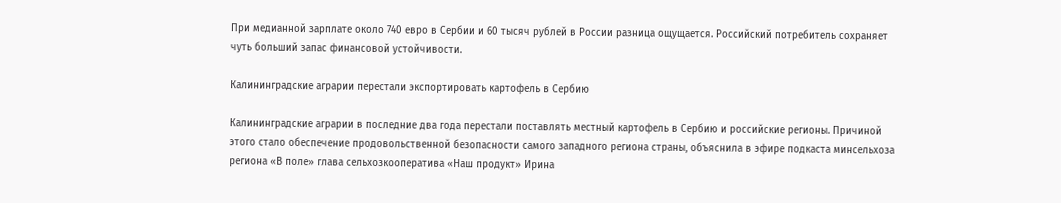При медианной зарплате около 740 евро в Сербии и 60 тысяч рублей в России разница ощущается. Российский потребитель сохраняет чуть больший запас финансовой устойчивости.

Калининградские аграрии перестали экспортировать картофель в Сербию

Калининградские аграрии в последние два года перестали поставлять местный картофель в Сербию и российские регионы. Причиной этого стало обеспечение продовольственной безопасности самого западного региона страны, объяснила в эфире подкаста минсельхоза региона «В поле» глава сельхозкооператива «Наш продукт» Ирина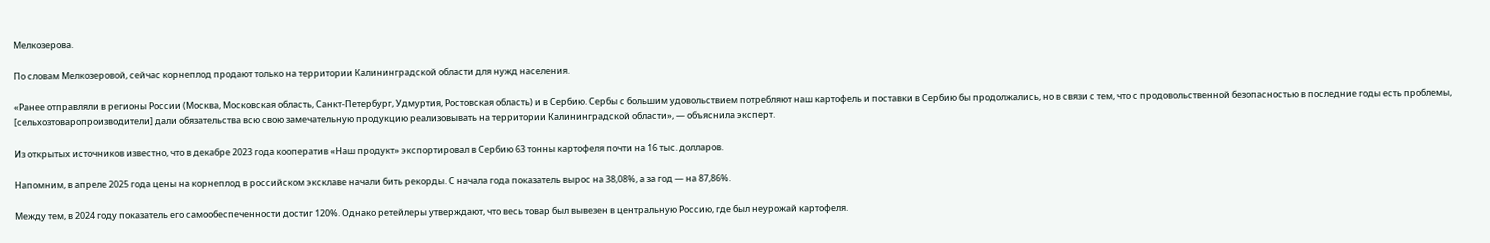Мелкозерова.

По словам Мелкозеровой, сейчас корнеплод продают только на территории Калининградской области для нужд населения.

«Ранее отправляли в регионы России (Москва, Московская область, Санкт-Петербург, Удмуртия, Ростовская область) и в Сербию. Сербы с большим удовольствием потребляют наш картофель и поставки в Сербию бы продолжались, но в связи с тем, что с продовольственной безопасностью в последние годы есть проблемы, [сельхозтоваропроизводители] дали обязательства всю свою замечательную продукцию реализовывать на территории Калининградской области», — объяснила эксперт.

Из открытых источников известно, что в декабре 2023 года кооператив «Наш продукт» экспортировал в Сербию 63 тонны картофеля почти на 16 тыс. долларов.

Напомним, в апреле 2025 года цены на корнеплод в российском эксклаве начали бить рекорды. С начала года показатель вырос на 38,08%, а за год — на 87,86%.

Между тем, в 2024 году показатель его самообеспеченности достиг 120%. Однако ретейлеры утверждают, что весь товар был вывезен в центральную Россию, где был неурожай картофеля.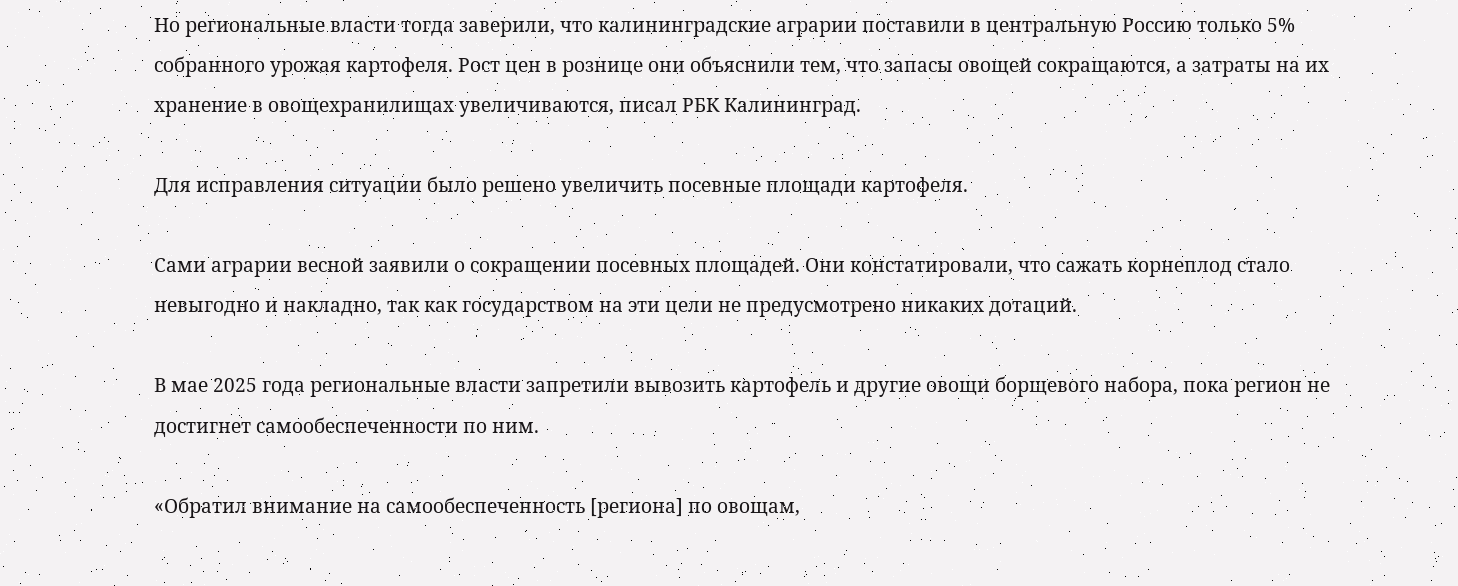Но региональные власти тогда заверили, что калининградские аграрии поставили в центральную Россию только 5% собранного урожая картофеля. Рост цен в рознице они объяснили тем, что запасы овощей сокращаются, а затраты на их хранение в овощехранилищах увеличиваются, писал РБК Калининград.

Для исправления ситуации было решено увеличить посевные площади картофеля.

Сами аграрии весной заявили о сокращении посевных площадей. Они констатировали, что сажать корнеплод стало невыгодно и накладно, так как государством на эти цели не предусмотрено никаких дотаций.

В мае 2025 года региональные власти запретили вывозить картофель и другие овощи борщевого набора, пока регион не достигнет самообеспеченности по ним.

«Обратил внимание на самообеспеченность [региона] по овощам,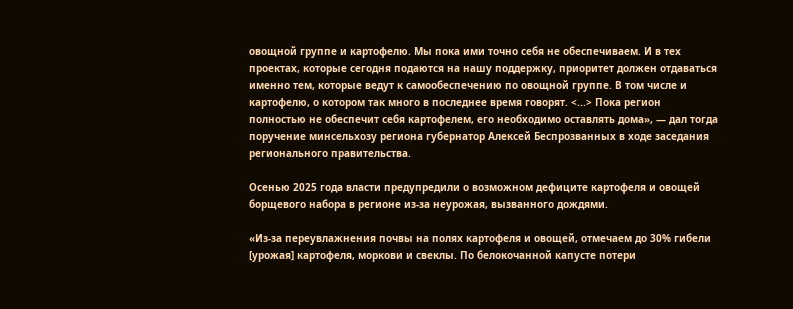овощной группе и картофелю. Мы пока ими точно себя не обеспечиваем. И в тех проектах, которые сегодня подаются на нашу поддержку, приоритет должен отдаваться именно тем, которые ведут к самообеспечению по овощной группе. В том числе и картофелю, о котором так много в последнее время говорят. <...> Пока регион полностью не обеспечит себя картофелем, его необходимо оставлять дома», — дал тогда поручение минсельхозу региона губернатор Алексей Беспрозванных в ходе заседания регионального правительства.

Осенью 2025 года власти предупредили о возможном дефиците картофеля и овощей борщевого набора в регионе из-за неурожая, вызванного дождями.

«Из-за переувлажнения почвы на полях картофеля и овощей, отмечаем до 30% гибели [урожая] картофеля, моркови и свеклы. По белокочанной капусте потери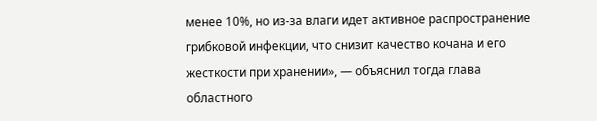менее 10%, но из-за влаги идет активное распространение грибковой инфекции, что снизит качество кочана и его жесткости при хранении», — объяснил тогда глава областного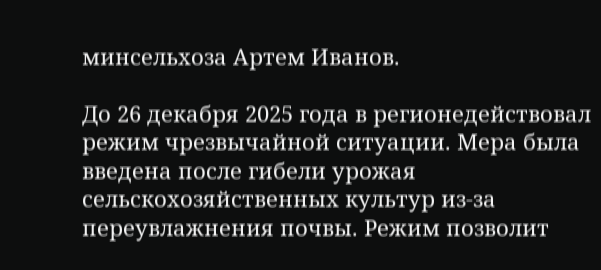минсельхоза Артем Иванов.

До 26 декабря 2025 года в регионедействовал режим чрезвычайной ситуации. Мера была введена после гибели урожая сельскохозяйственных культур из-за переувлажнения почвы. Режим позволит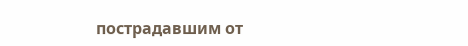пострадавшим от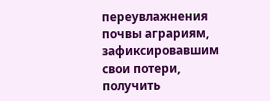переувлажнения почвы аграриям, зафиксировавшим свои потери, получить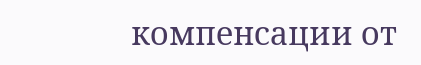компенсации от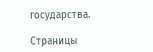государства.

Страницы